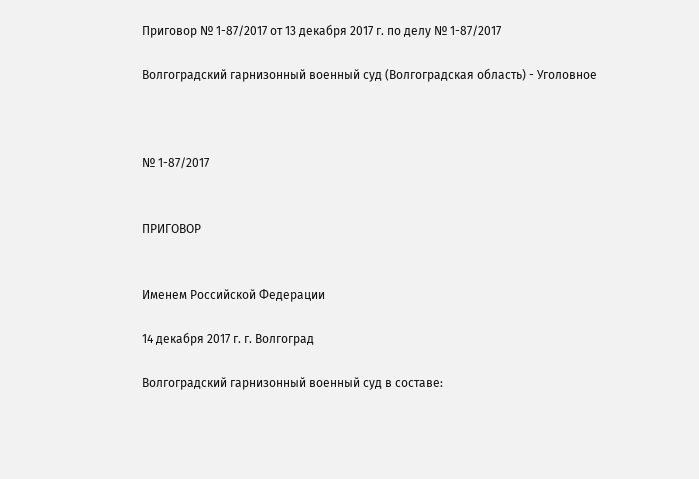Приговор № 1-87/2017 от 13 декабря 2017 г. по делу № 1-87/2017

Волгоградский гарнизонный военный суд (Волгоградская область) - Уголовное



№ 1-87/2017


ПРИГОВОР


Именем Российской Федерации

14 декабря 2017 г. г. Волгоград

Волгоградский гарнизонный военный суд в составе: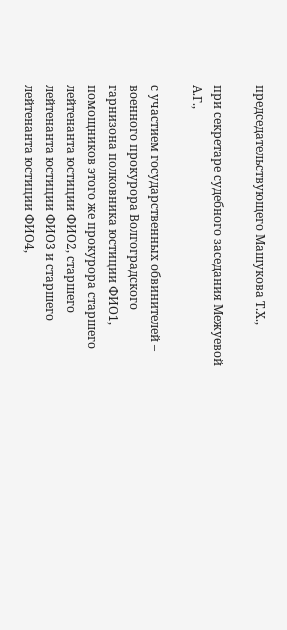председательствующего Машукова Т.Х.,

при секретаре судебного заседания Межуевой А.Г.,

с участием государственных обвинителей – военного прокурора Волгоградского гарнизона полковника юстиции ФИО1, помощников этого же прокурора старшего лейтенанта юстиции ФИО2, старшего лейтенанта юстиции ФИО3 и старшего лейтенанта юстиции ФИО4,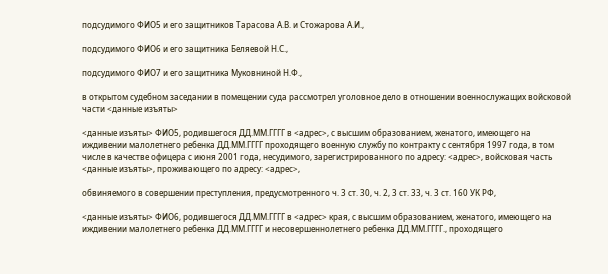подсудимого ФИО5 и его защитников Тарасова А.В. и Стожарова А.И.,

подсудимого ФИО6 и его защитника Беляевой Н.С.,

подсудимого ФИО7 и его защитника Муковниной Н.Ф.,

в открытом судебном заседании в помещении суда рассмотрел уголовное дело в отношении военнослужащих войсковой части <данные изъяты>

<данные изъяты> ФИО5, родившегося ДД.ММ.ГГГГ в <адрес>, с высшим образованием, женатого, имеющего на иждивении малолетнего ребенка ДД.ММ.ГГГГ проходящего военную службу по контракту с сентября 1997 года, в том числе в качестве офицера с июня 2001 года, несудимого, зарегистрированного по адресу: <адрес>, войсковая часть <данные изъяты>, проживающего по адресу: <адрес>,

обвиняемого в совершении преступления, предусмотренного ч. 3 ст. 30, ч. 2, 3 ст. 33, ч. 3 ст. 160 УК РФ,

<данные изъяты> ФИО6, родившегося ДД.ММ.ГГГГ в <адрес> края, с высшим образованием, женатого, имеющего на иждивении малолетнего ребенка ДД.ММ.ГГГГ и несовершеннолетнего ребенка ДД.ММ.ГГГГ., проходящего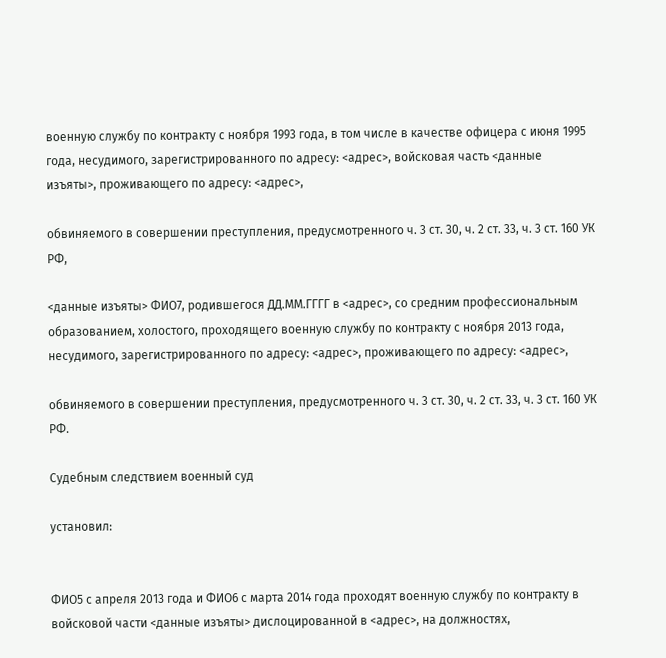военную службу по контракту с ноября 1993 года, в том числе в качестве офицера с июня 1995 года, несудимого, зарегистрированного по адресу: <адрес>, войсковая часть <данные изъяты>, проживающего по адресу: <адрес>,

обвиняемого в совершении преступления, предусмотренного ч. 3 ст. 30, ч. 2 ст. 33, ч. 3 ст. 160 УК РФ,

<данные изъяты> ФИО7, родившегося ДД.ММ.ГГГГ в <адрес>, со средним профессиональным образованием, холостого, проходящего военную службу по контракту с ноября 2013 года, несудимого, зарегистрированного по адресу: <адрес>, проживающего по адресу: <адрес>,

обвиняемого в совершении преступления, предусмотренного ч. 3 ст. 30, ч. 2 ст. 33, ч. 3 ст. 160 УК РФ.

Судебным следствием военный суд

установил:


ФИО5 с апреля 2013 года и ФИО6 с марта 2014 года проходят военную службу по контракту в войсковой части <данные изъяты> дислоцированной в <адрес>, на должностях,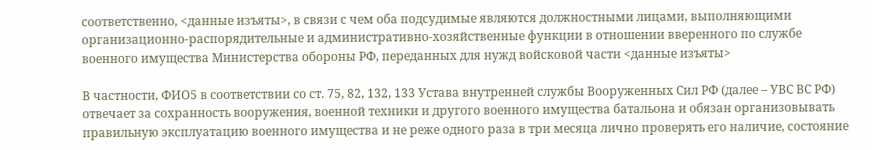соответственно, <данные изъяты>, в связи с чем оба подсудимые являются должностными лицами, выполняющими организационно-распорядительные и административно-хозяйственные функции в отношении вверенного по службе военного имущества Министерства обороны РФ, переданных для нужд войсковой части <данные изъяты>

В частности, ФИО5 в соответствии со ст. 75, 82, 132, 133 Устава внутренней службы Вооруженных Сил РФ (далее – УВС ВС РФ) отвечает за сохранность вооружения, военной техники и другого военного имущества батальона и обязан организовывать правильную эксплуатацию военного имущества и не реже одного раза в три месяца лично проверять его наличие, состояние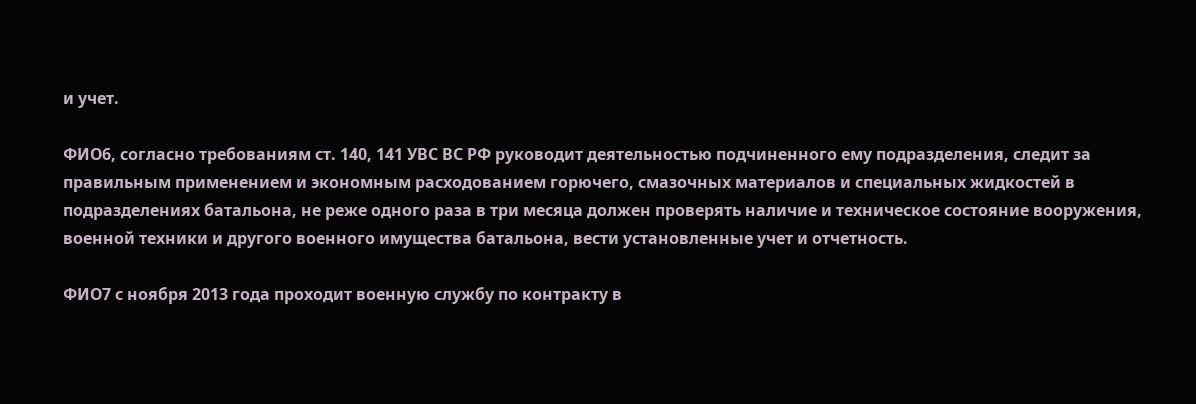и учет.

ФИО6, согласно требованиям ст. 140, 141 УВС ВС РФ руководит деятельностью подчиненного ему подразделения, следит за правильным применением и экономным расходованием горючего, смазочных материалов и специальных жидкостей в подразделениях батальона, не реже одного раза в три месяца должен проверять наличие и техническое состояние вооружения, военной техники и другого военного имущества батальона, вести установленные учет и отчетность.

ФИО7 с ноября 2013 года проходит военную службу по контракту в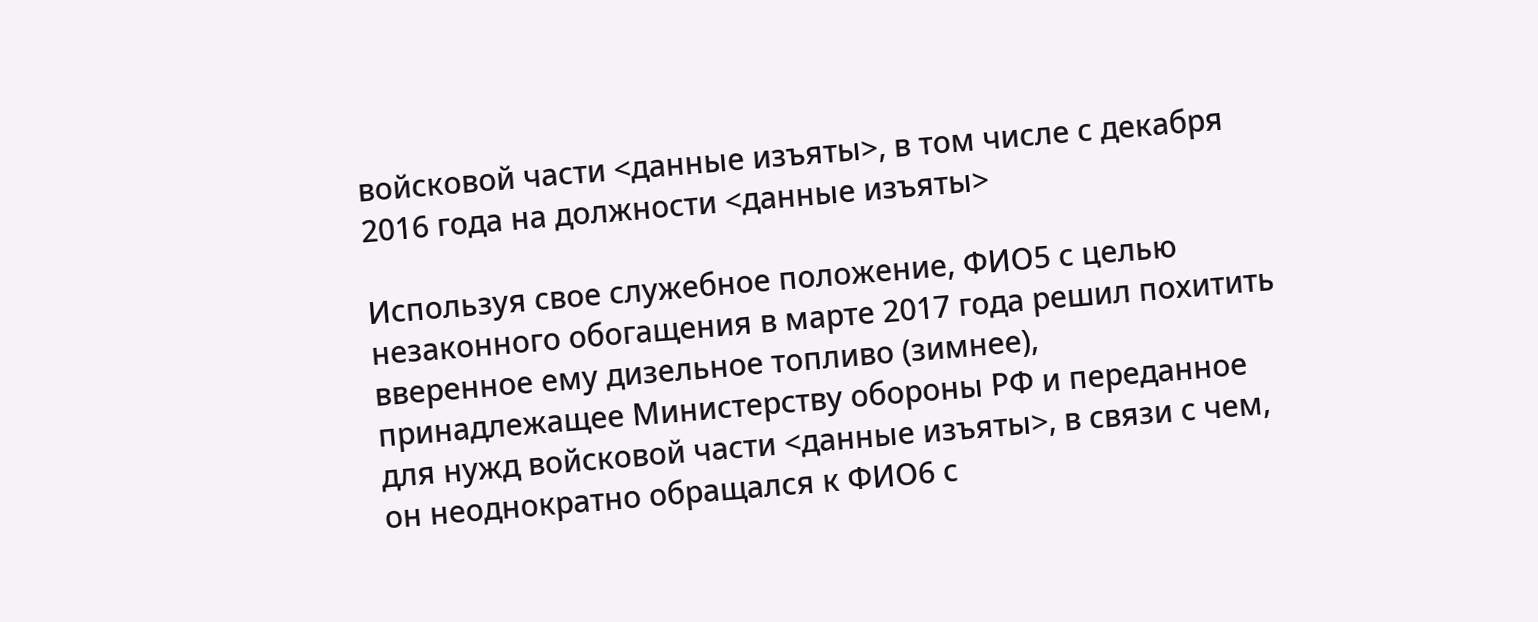войсковой части <данные изъяты>, в том числе с декабря 2016 года на должности <данные изъяты>

Используя свое служебное положение, ФИО5 с целью незаконного обогащения в марте 2017 года решил похитить вверенное ему дизельное топливо (зимнее), принадлежащее Министерству обороны РФ и переданное для нужд войсковой части <данные изъяты>, в связи с чем, он неоднократно обращался к ФИО6 с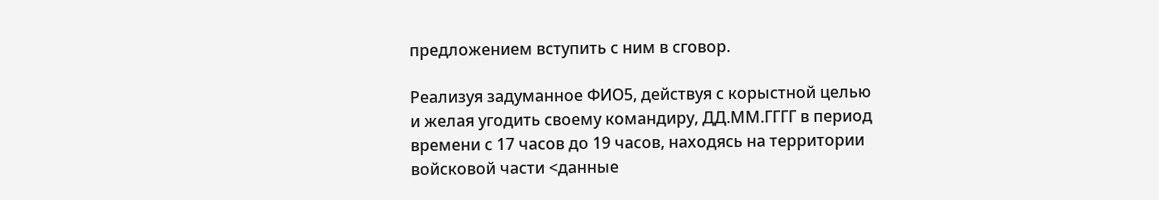предложением вступить с ним в сговор.

Реализуя задуманное ФИО5, действуя с корыстной целью и желая угодить своему командиру, ДД.ММ.ГГГГ в период времени с 17 часов до 19 часов, находясь на территории войсковой части <данные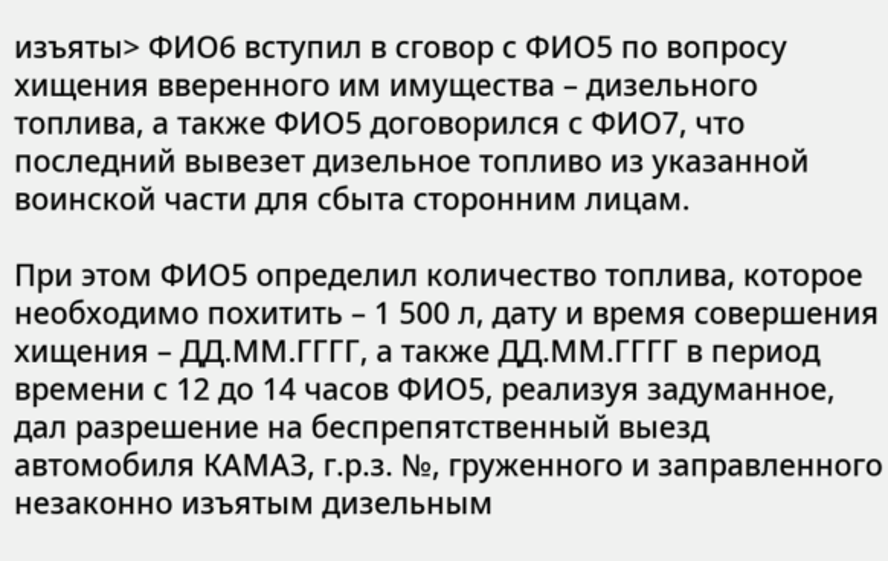изъяты> ФИО6 вступил в сговор с ФИО5 по вопросу хищения вверенного им имущества – дизельного топлива, а также ФИО5 договорился с ФИО7, что последний вывезет дизельное топливо из указанной воинской части для сбыта сторонним лицам.

При этом ФИО5 определил количество топлива, которое необходимо похитить – 1 500 л, дату и время совершения хищения – ДД.ММ.ГГГГ, а также ДД.ММ.ГГГГ в период времени с 12 до 14 часов ФИО5, реализуя задуманное, дал разрешение на беспрепятственный выезд автомобиля КАМАЗ, г.р.з. №, груженного и заправленного незаконно изъятым дизельным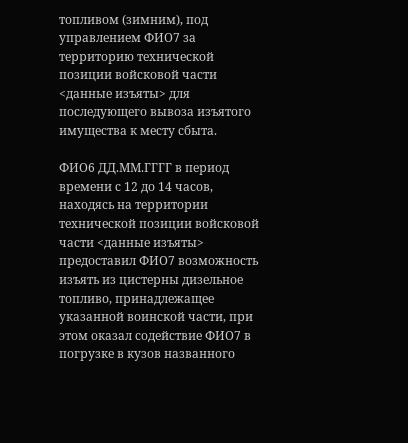топливом (зимним), под управлением ФИО7 за территорию технической позиции войсковой части <данные изъяты> для последующего вывоза изъятого имущества к месту сбыта.

ФИО6 ДД.ММ.ГГГГ в период времени с 12 до 14 часов, находясь на территории технической позиции войсковой части <данные изъяты> предоставил ФИО7 возможность изъять из цистерны дизельное топливо, принадлежащее указанной воинской части, при этом оказал содействие ФИО7 в погрузке в кузов названного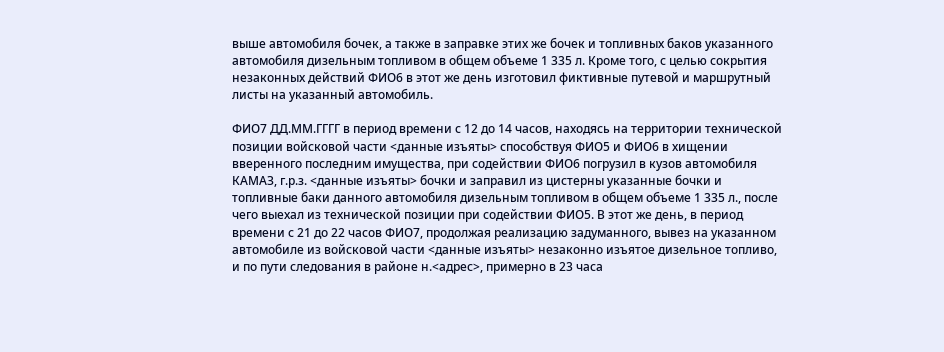выше автомобиля бочек, а также в заправке этих же бочек и топливных баков указанного автомобиля дизельным топливом в общем объеме 1 335 л. Кроме того, с целью сокрытия незаконных действий ФИО6 в этот же день изготовил фиктивные путевой и маршрутный листы на указанный автомобиль.

ФИО7 ДД.ММ.ГГГГ в период времени с 12 до 14 часов, находясь на территории технической позиции войсковой части <данные изъяты> способствуя ФИО5 и ФИО6 в хищении вверенного последним имущества, при содействии ФИО6 погрузил в кузов автомобиля КАМАЗ, г.р.з. <данные изъяты> бочки и заправил из цистерны указанные бочки и топливные баки данного автомобиля дизельным топливом в общем объеме 1 335 л., после чего выехал из технической позиции при содействии ФИО5. В этот же день, в период времени с 21 до 22 часов ФИО7, продолжая реализацию задуманного, вывез на указанном автомобиле из войсковой части <данные изъяты> незаконно изъятое дизельное топливо, и по пути следования в районе н.<адрес>, примерно в 23 часа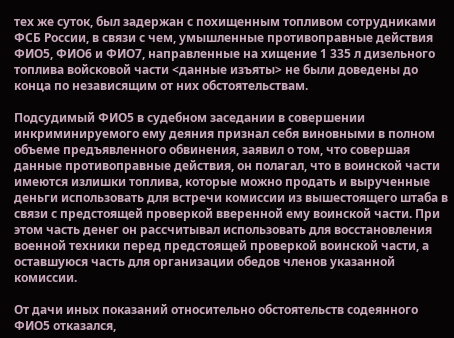тех же суток, был задержан с похищенным топливом сотрудниками ФСБ России, в связи с чем, умышленные противоправные действия ФИО5, ФИО6 и ФИО7, направленные на хищение 1 335 л дизельного топлива войсковой части <данные изъяты> не были доведены до конца по независящим от них обстоятельствам.

Подсудимый ФИО5 в судебном заседании в совершении инкриминируемого ему деяния признал себя виновными в полном объеме предъявленного обвинения, заявил о том, что совершая данные противоправные действия, он полагал, что в воинской части имеются излишки топлива, которые можно продать и вырученные деньги использовать для встречи комиссии из вышестоящего штаба в связи с предстоящей проверкой вверенной ему воинской части. При этом часть денег он рассчитывал использовать для восстановления военной техники перед предстоящей проверкой воинской части, а оставшуюся часть для организации обедов членов указанной комиссии.

От дачи иных показаний относительно обстоятельств содеянного ФИО5 отказался,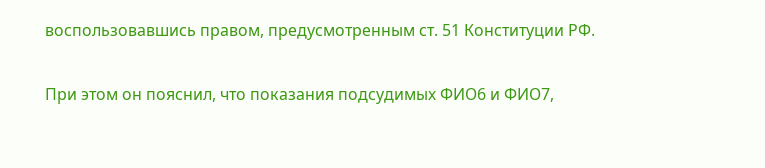воспользовавшись правом, предусмотренным ст. 51 Конституции РФ.

При этом он пояснил, что показания подсудимых ФИО6 и ФИО7,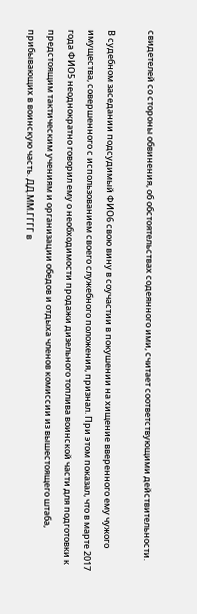свидетелей со стороны обвинения, об обстоятельствах содеянного ими, считает соответствующими действительности.

В судебном заседании подсудимый ФИО6 свою вину в соучастии в покушении на хищение вверенного ему чужого имущества, совершенного с использованием своего служебного положения, признал. При этом показал, что в марте 2017 года ФИО5 неоднократно говорил ему о необходимости продажи дизельного топлива воинской части для подготовки к предстоящим тактическим учениям и организации обедов и отдыха членов комиссии из вышестоящего штаба, прибывающих в воинскую часть. ДД.ММ.ГГГГ в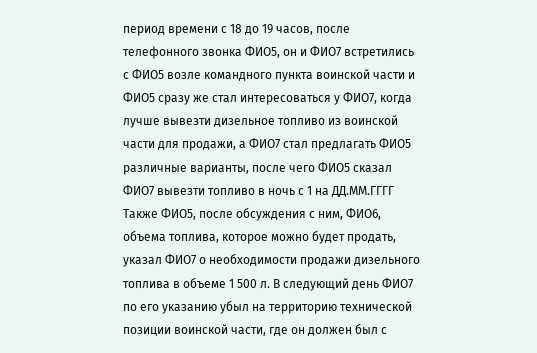период времени с 18 до 19 часов, после телефонного звонка ФИО5, он и ФИО7 встретились с ФИО5 возле командного пункта воинской части и ФИО5 сразу же стал интересоваться у ФИО7, когда лучше вывезти дизельное топливо из воинской части для продажи, а ФИО7 стал предлагать ФИО5 различные варианты, после чего ФИО5 сказал ФИО7 вывезти топливо в ночь с 1 на ДД.ММ.ГГГГ Также ФИО5, после обсуждения с ним, ФИО6, объема топлива, которое можно будет продать, указал ФИО7 о необходимости продажи дизельного топлива в объеме 1 500 л. В следующий день ФИО7 по его указанию убыл на территорию технической позиции воинской части, где он должен был с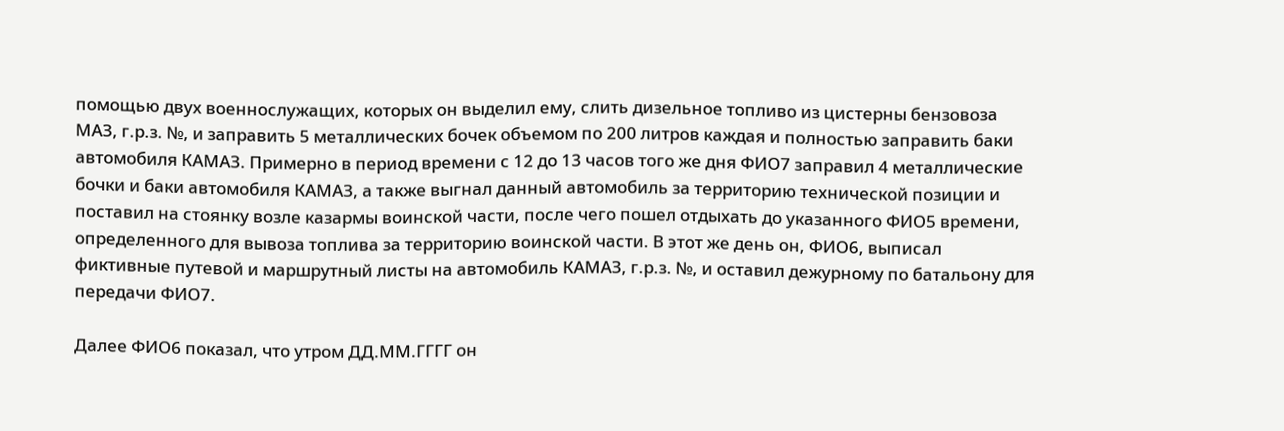помощью двух военнослужащих, которых он выделил ему, слить дизельное топливо из цистерны бензовоза МАЗ, г.р.з. №, и заправить 5 металлических бочек объемом по 200 литров каждая и полностью заправить баки автомобиля КАМАЗ. Примерно в период времени с 12 до 13 часов того же дня ФИО7 заправил 4 металлические бочки и баки автомобиля КАМАЗ, а также выгнал данный автомобиль за территорию технической позиции и поставил на стоянку возле казармы воинской части, после чего пошел отдыхать до указанного ФИО5 времени, определенного для вывоза топлива за территорию воинской части. В этот же день он, ФИО6, выписал фиктивные путевой и маршрутный листы на автомобиль КАМАЗ, г.р.з. №, и оставил дежурному по батальону для передачи ФИО7.

Далее ФИО6 показал, что утром ДД.ММ.ГГГГ он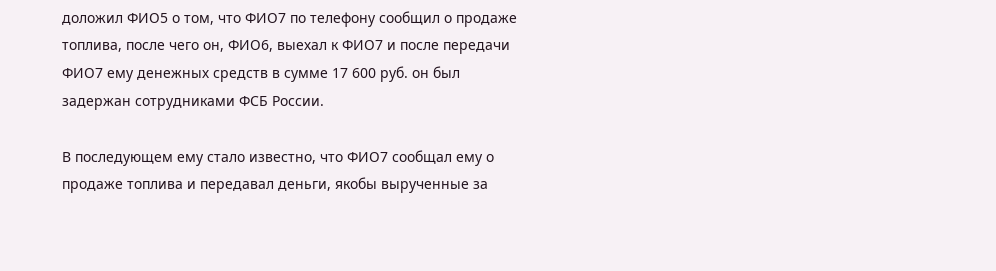доложил ФИО5 о том, что ФИО7 по телефону сообщил о продаже топлива, после чего он, ФИО6, выехал к ФИО7 и после передачи ФИО7 ему денежных средств в сумме 17 600 руб. он был задержан сотрудниками ФСБ России.

В последующем ему стало известно, что ФИО7 сообщал ему о продаже топлива и передавал деньги, якобы вырученные за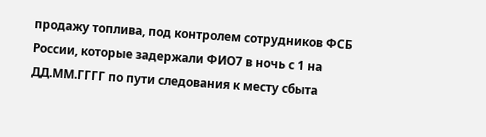продажу топлива, под контролем сотрудников ФСБ России, которые задержали ФИО7 в ночь с 1 на ДД.ММ.ГГГГ по пути следования к месту сбыта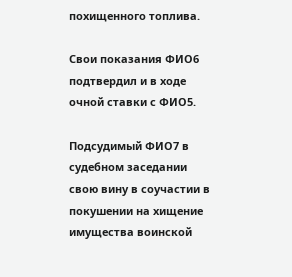похищенного топлива.

Свои показания ФИО6 подтвердил и в ходе очной ставки с ФИО5.

Подсудимый ФИО7 в судебном заседании свою вину в соучастии в покушении на хищение имущества воинской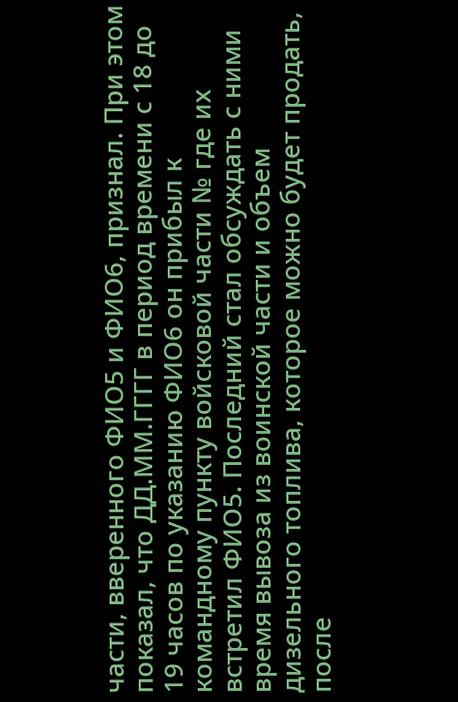части, вверенного ФИО5 и ФИО6, признал. При этом показал, что ДД.ММ.ГГГГ в период времени с 18 до 19 часов по указанию ФИО6 он прибыл к командному пункту войсковой части № где их встретил ФИО5. Последний стал обсуждать с ними время вывоза из воинской части и объем дизельного топлива, которое можно будет продать, после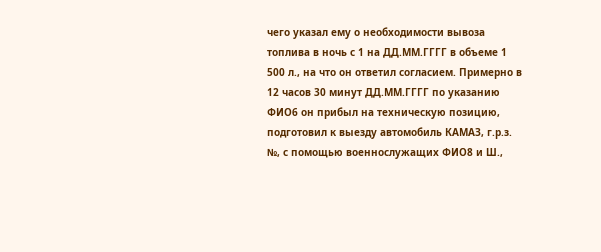чего указал ему о необходимости вывоза топлива в ночь с 1 на ДД.ММ.ГГГГ в объеме 1 500 л., на что он ответил согласием. Примерно в 12 часов 30 минут ДД.ММ.ГГГГ по указанию ФИО6 он прибыл на техническую позицию, подготовил к выезду автомобиль КАМАЗ, г.р.з. №, с помощью военнослужащих ФИО8 и Ш.,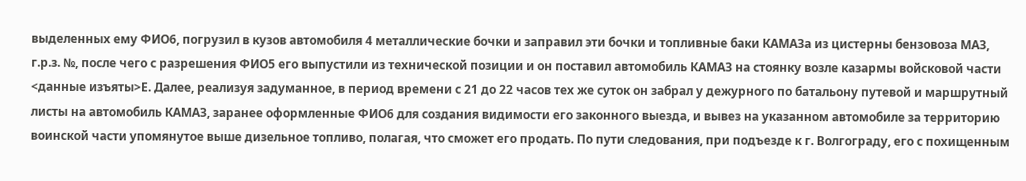выделенных ему ФИО6, погрузил в кузов автомобиля 4 металлические бочки и заправил эти бочки и топливные баки КАМАЗа из цистерны бензовоза МАЗ, г.р.з. №, после чего с разрешения ФИО5 его выпустили из технической позиции и он поставил автомобиль КАМАЗ на стоянку возле казармы войсковой части <данные изъяты>Е. Далее, реализуя задуманное, в период времени с 21 до 22 часов тех же суток он забрал у дежурного по батальону путевой и маршрутный листы на автомобиль КАМАЗ, заранее оформленные ФИО6 для создания видимости его законного выезда, и вывез на указанном автомобиле за территорию воинской части упомянутое выше дизельное топливо, полагая, что сможет его продать. По пути следования, при подъезде к г. Волгограду, его с похищенным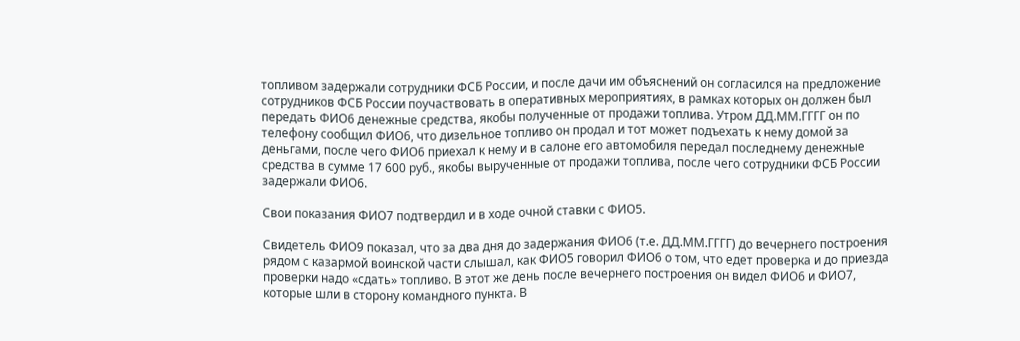топливом задержали сотрудники ФСБ России, и после дачи им объяснений он согласился на предложение сотрудников ФСБ России поучаствовать в оперативных мероприятиях, в рамках которых он должен был передать ФИО6 денежные средства, якобы полученные от продажи топлива. Утром ДД.ММ.ГГГГ он по телефону сообщил ФИО6, что дизельное топливо он продал и тот может подъехать к нему домой за деньгами, после чего ФИО6 приехал к нему и в салоне его автомобиля передал последнему денежные средства в сумме 17 600 руб., якобы вырученные от продажи топлива, после чего сотрудники ФСБ России задержали ФИО6.

Свои показания ФИО7 подтвердил и в ходе очной ставки с ФИО5.

Свидетель ФИО9 показал, что за два дня до задержания ФИО6 (т.е. ДД.ММ.ГГГГ) до вечернего построения рядом с казармой воинской части слышал, как ФИО5 говорил ФИО6 о том, что едет проверка и до приезда проверки надо «сдать» топливо. В этот же день после вечернего построения он видел ФИО6 и ФИО7, которые шли в сторону командного пункта. В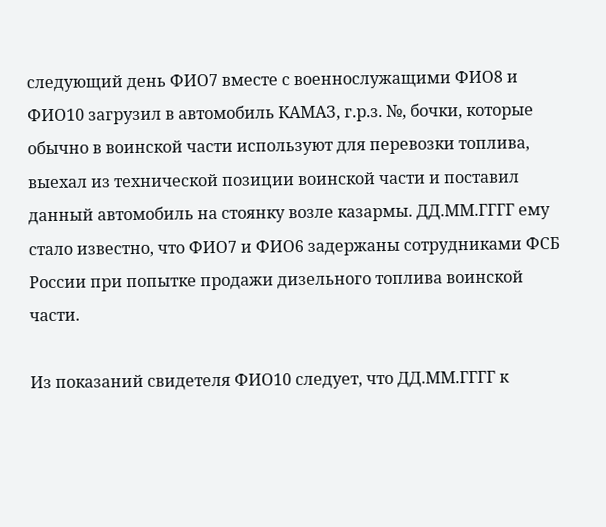следующий день ФИО7 вместе с военнослужащими ФИО8 и ФИО10 загрузил в автомобиль КАМАЗ, г.р.з. №, бочки, которые обычно в воинской части используют для перевозки топлива, выехал из технической позиции воинской части и поставил данный автомобиль на стоянку возле казармы. ДД.ММ.ГГГГ ему стало известно, что ФИО7 и ФИО6 задержаны сотрудниками ФСБ России при попытке продажи дизельного топлива воинской части.

Из показаний свидетеля ФИО10 следует, что ДД.ММ.ГГГГ к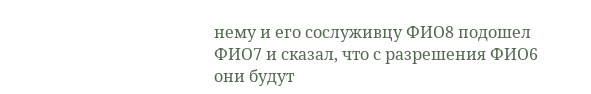нему и его сослуживцу ФИО8 подошел ФИО7 и сказал, что с разрешения ФИО6 они будут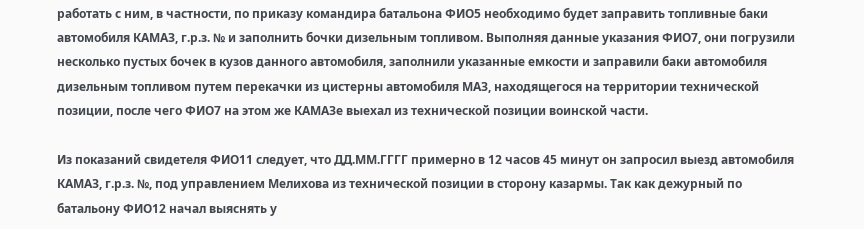работать с ним, в частности, по приказу командира батальона ФИО5 необходимо будет заправить топливные баки автомобиля КАМАЗ, г.р.з. № и заполнить бочки дизельным топливом. Выполняя данные указания ФИО7, они погрузили несколько пустых бочек в кузов данного автомобиля, заполнили указанные емкости и заправили баки автомобиля дизельным топливом путем перекачки из цистерны автомобиля МАЗ, находящегося на территории технической позиции, после чего ФИО7 на этом же КАМАЗе выехал из технической позиции воинской части.

Из показаний свидетеля ФИО11 следует, что ДД.ММ.ГГГГ примерно в 12 часов 45 минут он запросил выезд автомобиля КАМАЗ, г.р.з. №, под управлением Мелихова из технической позиции в сторону казармы. Так как дежурный по батальону ФИО12 начал выяснять у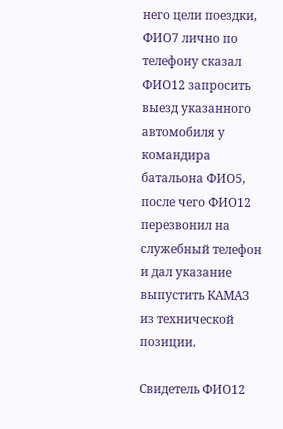него цели поездки, ФИО7 лично по телефону сказал ФИО12 запросить выезд указанного автомобиля у командира батальона ФИО5, после чего ФИО12 перезвонил на служебный телефон и дал указание выпустить КАМАЗ из технической позиции.

Свидетель ФИО12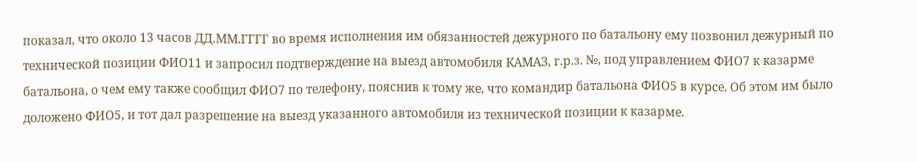показал, что около 13 часов ДД.ММ.ГГГГ во время исполнения им обязанностей дежурного по батальону ему позвонил дежурный по технической позиции ФИО11 и запросил подтверждение на выезд автомобиля КАМАЗ, г.р.з. №, под управлением ФИО7 к казарме батальона, о чем ему также сообщил ФИО7 по телефону, пояснив к тому же, что командир батальона ФИО5 в курсе. Об этом им было доложено ФИО5, и тот дал разрешение на выезд указанного автомобиля из технической позиции к казарме.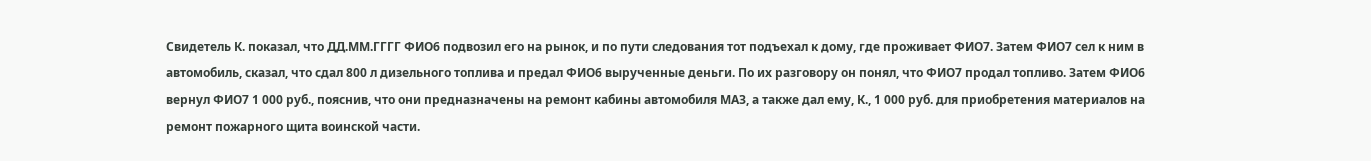Свидетель К. показал, что ДД.ММ.ГГГГ ФИО6 подвозил его на рынок, и по пути следования тот подъехал к дому, где проживает ФИО7. Затем ФИО7 сел к ним в автомобиль, сказал, что сдал 800 л дизельного топлива и предал ФИО6 вырученные деньги. По их разговору он понял, что ФИО7 продал топливо. Затем ФИО6 вернул ФИО7 1 000 руб., пояснив, что они предназначены на ремонт кабины автомобиля МАЗ, а также дал ему, К., 1 000 руб. для приобретения материалов на ремонт пожарного щита воинской части.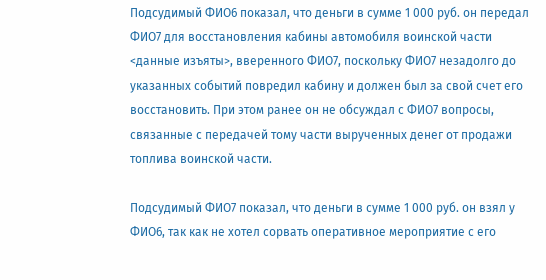Подсудимый ФИО6 показал, что деньги в сумме 1 000 руб. он передал ФИО7 для восстановления кабины автомобиля воинской части <данные изъяты>, вверенного ФИО7, поскольку ФИО7 незадолго до указанных событий повредил кабину и должен был за свой счет его восстановить. При этом ранее он не обсуждал с ФИО7 вопросы, связанные с передачей тому части вырученных денег от продажи топлива воинской части.

Подсудимый ФИО7 показал, что деньги в сумме 1 000 руб. он взял у ФИО6, так как не хотел сорвать оперативное мероприятие с его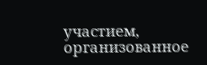участием, организованное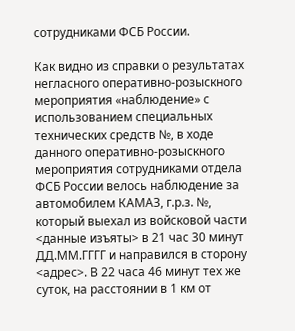сотрудниками ФСБ России.

Как видно из справки о результатах негласного оперативно-розыскного мероприятия «наблюдение» с использованием специальных технических средств №, в ходе данного оперативно-розыскного мероприятия сотрудниками отдела ФСБ России велось наблюдение за автомобилем КАМАЗ, г.р.з. №, который выехал из войсковой части <данные изъяты> в 21 час 30 минут ДД.ММ.ГГГГ и направился в сторону <адрес>. В 22 часа 46 минут тех же суток, на расстоянии в 1 км от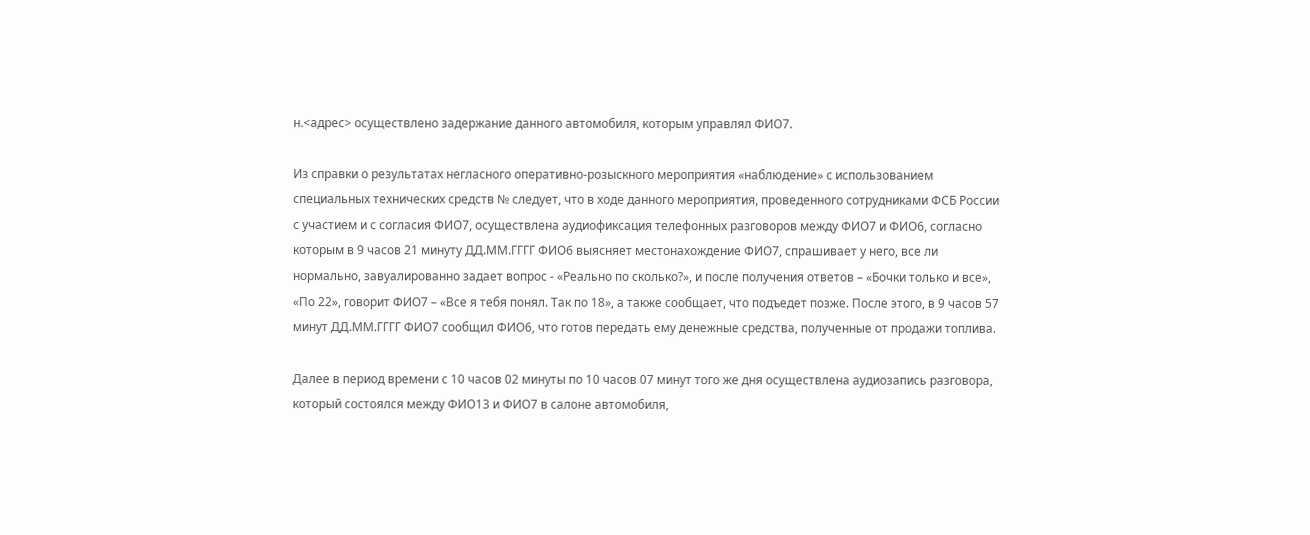н.<адрес> осуществлено задержание данного автомобиля, которым управлял ФИО7.

Из справки о результатах негласного оперативно-розыскного мероприятия «наблюдение» с использованием специальных технических средств № следует, что в ходе данного мероприятия, проведенного сотрудниками ФСБ России с участием и с согласия ФИО7, осуществлена аудиофиксация телефонных разговоров между ФИО7 и ФИО6, согласно которым в 9 часов 21 минуту ДД.ММ.ГГГГ ФИО6 выясняет местонахождение ФИО7, спрашивает у него, все ли нормально, завуалированно задает вопрос - «Реально по сколько?», и после получения ответов – «Бочки только и все», «По 22», говорит ФИО7 – «Все я тебя понял. Так по 18», а также сообщает, что подъедет позже. После этого, в 9 часов 57 минут ДД.ММ.ГГГГ ФИО7 сообщил ФИО6, что готов передать ему денежные средства, полученные от продажи топлива.

Далее в период времени с 10 часов 02 минуты по 10 часов 07 минут того же дня осуществлена аудиозапись разговора, который состоялся между ФИО13 и ФИО7 в салоне автомобиля,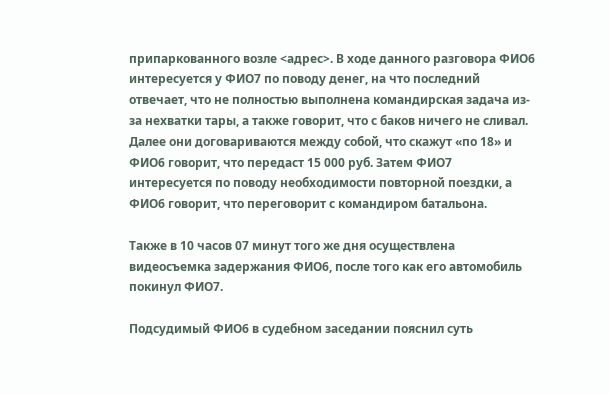припаркованного возле <адрес>. В ходе данного разговора ФИО6 интересуется у ФИО7 по поводу денег, на что последний отвечает, что не полностью выполнена командирская задача из-за нехватки тары, а также говорит, что с баков ничего не сливал. Далее они договариваются между собой, что скажут «по 18» и ФИО6 говорит, что передаст 15 000 руб. Затем ФИО7 интересуется по поводу необходимости повторной поездки, а ФИО6 говорит, что переговорит с командиром батальона.

Также в 10 часов 07 минут того же дня осуществлена видеосъемка задержания ФИО6, после того как его автомобиль покинул ФИО7.

Подсудимый ФИО6 в судебном заседании пояснил суть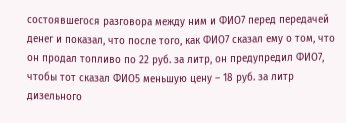состоявшегося разговора между ним и ФИО7 перед передачей денег и показал, что после того, как ФИО7 сказал ему о том, что он продал топливо по 22 руб. за литр, он предупредил ФИО7, чтобы тот сказал ФИО5 меньшую цену – 18 руб. за литр дизельного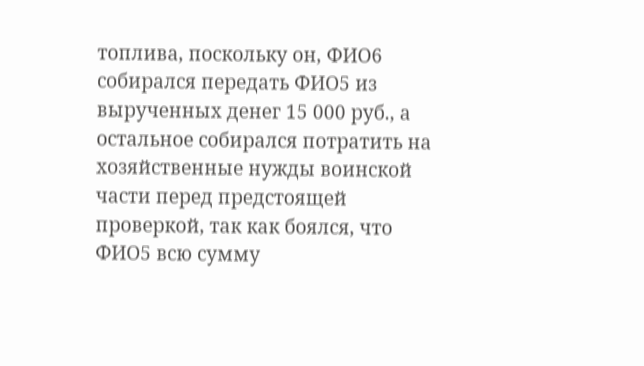топлива, поскольку он, ФИО6 собирался передать ФИО5 из вырученных денег 15 000 руб., а остальное собирался потратить на хозяйственные нужды воинской части перед предстоящей проверкой, так как боялся, что ФИО5 всю сумму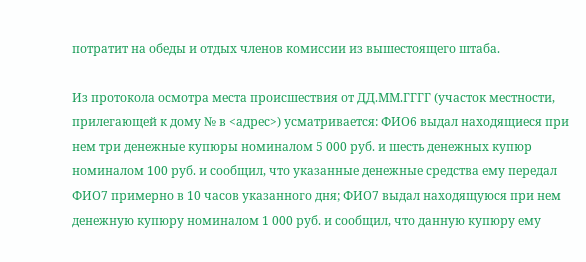потратит на обеды и отдых членов комиссии из вышестоящего штаба.

Из протокола осмотра места происшествия от ДД.ММ.ГГГГ (участок местности, прилегающей к дому № в <адрес>) усматривается: ФИО6 выдал находящиеся при нем три денежные купюры номиналом 5 000 руб. и шесть денежных купюр номиналом 100 руб. и сообщил, что указанные денежные средства ему передал ФИО7 примерно в 10 часов указанного дня; ФИО7 выдал находящуюся при нем денежную купюру номиналом 1 000 руб. и сообщил, что данную купюру ему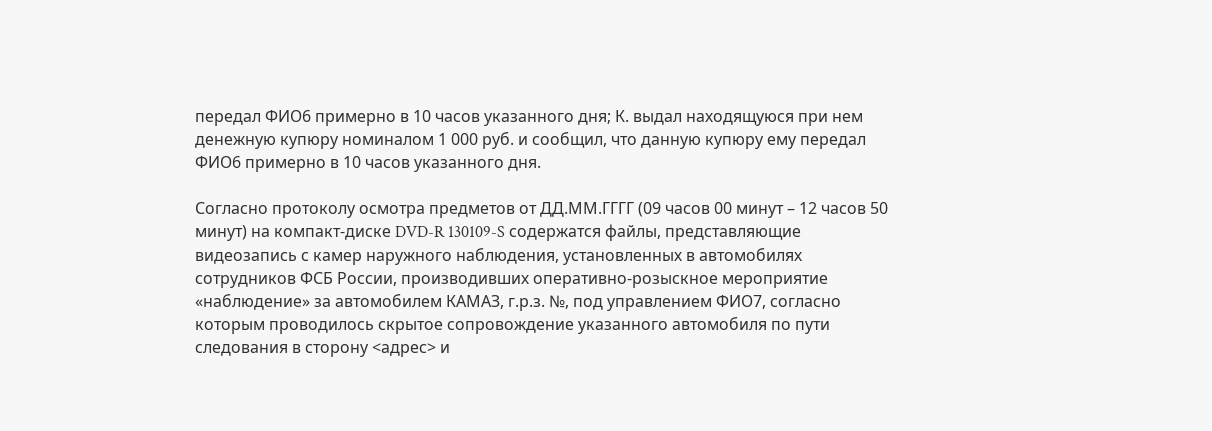передал ФИО6 примерно в 10 часов указанного дня; К. выдал находящуюся при нем денежную купюру номиналом 1 000 руб. и сообщил, что данную купюру ему передал ФИО6 примерно в 10 часов указанного дня.

Согласно протоколу осмотра предметов от ДД.ММ.ГГГГ (09 часов 00 минут – 12 часов 50 минут) на компакт-диске DVD-R 130109-S содержатся файлы, представляющие видеозапись с камер наружного наблюдения, установленных в автомобилях сотрудников ФСБ России, производивших оперативно-розыскное мероприятие «наблюдение» за автомобилем КАМАЗ, г.р.з. №, под управлением ФИО7, согласно которым проводилось скрытое сопровождение указанного автомобиля по пути следования в сторону <адрес> и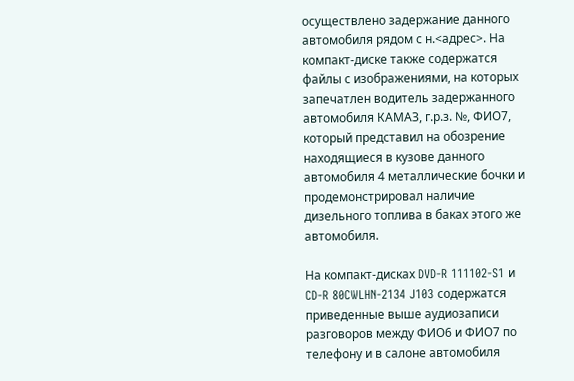осуществлено задержание данного автомобиля рядом с н.<адрес>. На компакт-диске также содержатся файлы с изображениями, на которых запечатлен водитель задержанного автомобиля КАМАЗ, г.р.з. №, ФИО7, который представил на обозрение находящиеся в кузове данного автомобиля 4 металлические бочки и продемонстрировал наличие дизельного топлива в баках этого же автомобиля.

На компакт-дисках DVD-R 111102-S1 и CD-R 80CWLHN-2134 J103 содержатся приведенные выше аудиозаписи разговоров между ФИО6 и ФИО7 по телефону и в салоне автомобиля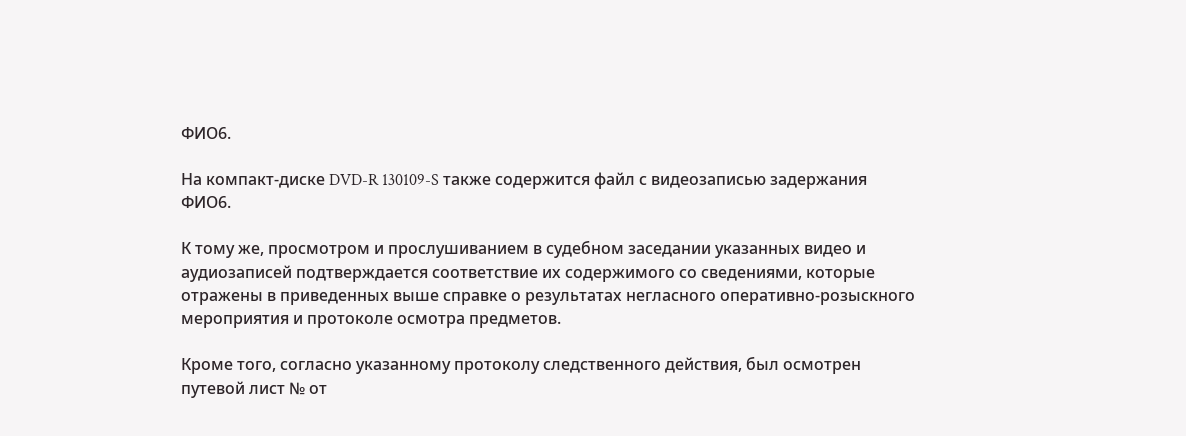ФИО6.

На компакт-диске DVD-R 130109-S также содержится файл с видеозаписью задержания ФИО6.

К тому же, просмотром и прослушиванием в судебном заседании указанных видео и аудиозаписей подтверждается соответствие их содержимого со сведениями, которые отражены в приведенных выше справке о результатах негласного оперативно-розыскного мероприятия и протоколе осмотра предметов.

Кроме того, согласно указанному протоколу следственного действия, был осмотрен путевой лист № от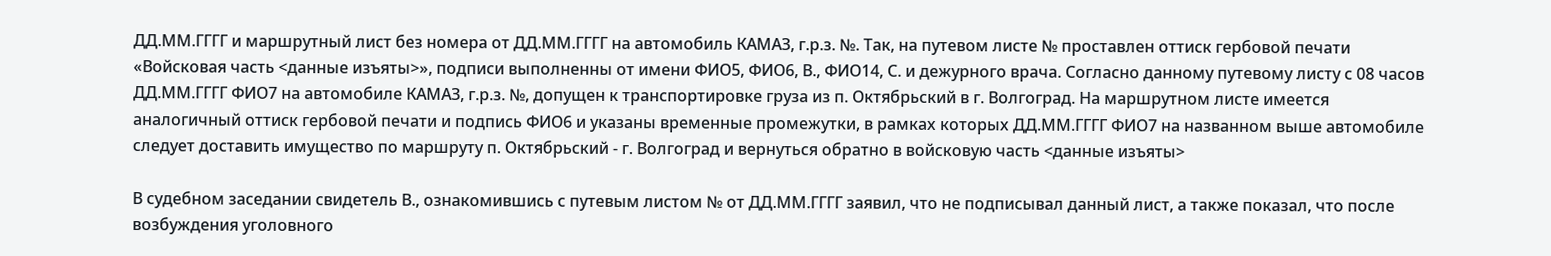ДД.ММ.ГГГГ и маршрутный лист без номера от ДД.ММ.ГГГГ на автомобиль КАМАЗ, г.р.з. №. Так, на путевом листе № проставлен оттиск гербовой печати «Войсковая часть <данные изъяты>», подписи выполненны от имени ФИО5, ФИО6, В., ФИО14, С. и дежурного врача. Согласно данному путевому листу с 08 часов ДД.ММ.ГГГГ ФИО7 на автомобиле КАМАЗ, г.р.з. №, допущен к транспортировке груза из п. Октябрьский в г. Волгоград. На маршрутном листе имеется аналогичный оттиск гербовой печати и подпись ФИО6 и указаны временные промежутки, в рамках которых ДД.ММ.ГГГГ ФИО7 на названном выше автомобиле следует доставить имущество по маршруту п. Октябрьский - г. Волгоград и вернуться обратно в войсковую часть <данные изъяты>

В судебном заседании свидетель В., ознакомившись с путевым листом № от ДД.ММ.ГГГГ заявил, что не подписывал данный лист, а также показал, что после возбуждения уголовного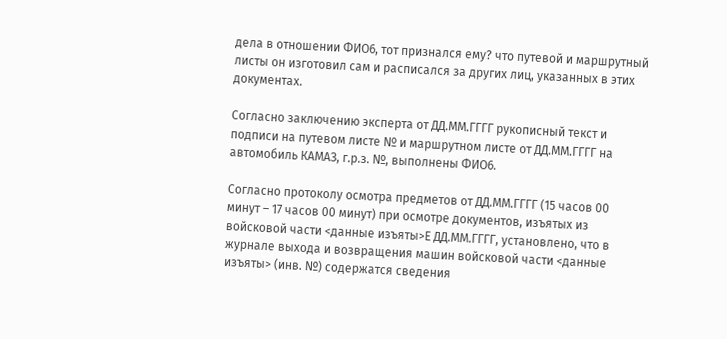дела в отношении ФИО6, тот признался ему? что путевой и маршрутный листы он изготовил сам и расписался за других лиц, указанных в этих документах.

Согласно заключению эксперта от ДД.ММ.ГГГГ рукописный текст и подписи на путевом листе № и маршрутном листе от ДД.ММ.ГГГГ на автомобиль КАМАЗ, г.р.з. №, выполнены ФИО6.

Согласно протоколу осмотра предметов от ДД.ММ.ГГГГ (15 часов 00 минут – 17 часов 00 минут) при осмотре документов, изъятых из войсковой части <данные изъяты>Е ДД.ММ.ГГГГ, установлено, что в журнале выхода и возвращения машин войсковой части <данные изъяты> (инв. №) содержатся сведения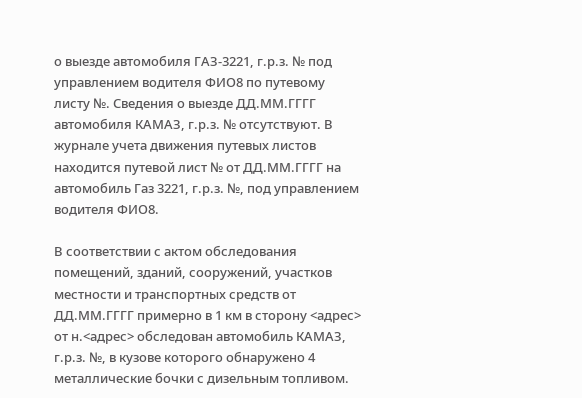о выезде автомобиля ГАЗ-3221, г.р.з. № под управлением водителя ФИО8 по путевому листу №. Сведения о выезде ДД.ММ.ГГГГ автомобиля КАМАЗ, г.р.з. № отсутствуют. В журнале учета движения путевых листов находится путевой лист № от ДД.ММ.ГГГГ на автомобиль Газ 3221, г.р.з. №, под управлением водителя ФИО8.

В соответствии с актом обследования помещений, зданий, сооружений, участков местности и транспортных средств от ДД.ММ.ГГГГ примерно в 1 км в сторону <адрес> от н.<адрес> обследован автомобиль КАМАЗ, г.р.з. №, в кузове которого обнаружено 4 металлические бочки с дизельным топливом.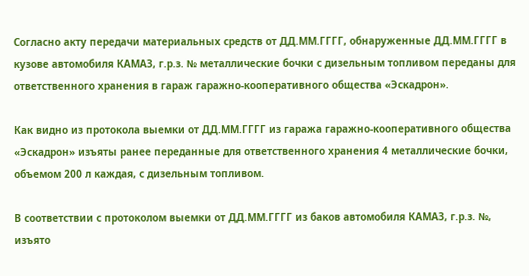Согласно акту передачи материальных средств от ДД.ММ.ГГГГ, обнаруженные ДД.ММ.ГГГГ в кузове автомобиля КАМАЗ, г.р.з. № металлические бочки с дизельным топливом переданы для ответственного хранения в гараж гаражно-кооперативного общества «Эскадрон».

Как видно из протокола выемки от ДД.ММ.ГГГГ из гаража гаражно-кооперативного общества «Эскадрон» изъяты ранее переданные для ответственного хранения 4 металлические бочки, объемом 200 л каждая, с дизельным топливом.

В соответствии с протоколом выемки от ДД.ММ.ГГГГ из баков автомобиля КАМАЗ, г.р.з. №, изъято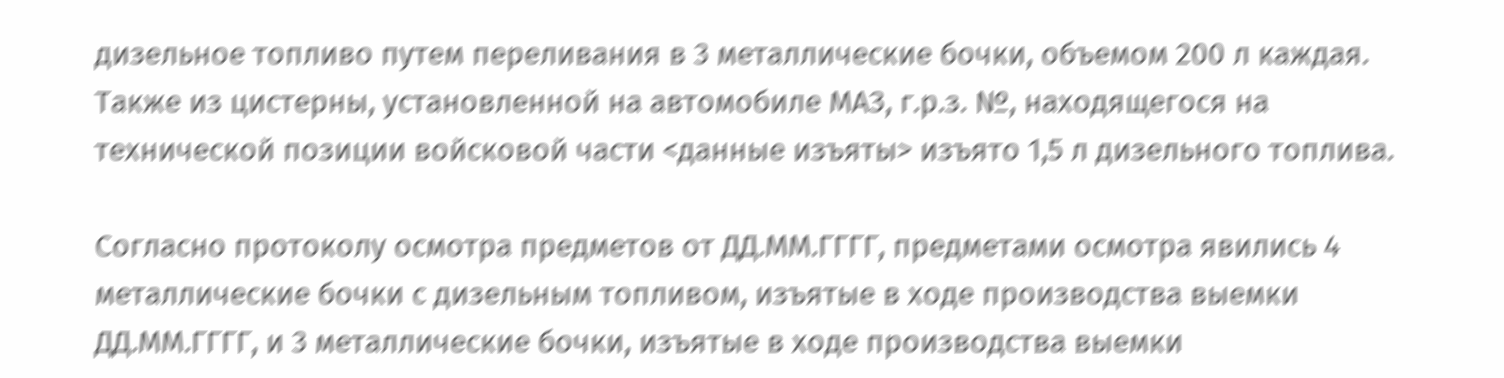дизельное топливо путем переливания в 3 металлические бочки, объемом 200 л каждая. Также из цистерны, установленной на автомобиле МАЗ, г.р.з. №, находящегося на технической позиции войсковой части <данные изъяты> изъято 1,5 л дизельного топлива.

Согласно протоколу осмотра предметов от ДД.ММ.ГГГГ, предметами осмотра явились 4 металлические бочки с дизельным топливом, изъятые в ходе производства выемки ДД.ММ.ГГГГ, и 3 металлические бочки, изъятые в ходе производства выемки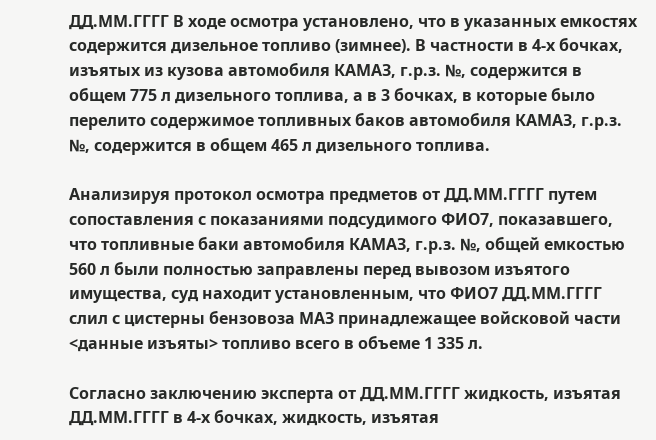ДД.ММ.ГГГГ В ходе осмотра установлено, что в указанных емкостях содержится дизельное топливо (зимнее). В частности в 4-х бочках, изъятых из кузова автомобиля КАМАЗ, г.р.з. №, содержится в общем 775 л дизельного топлива, а в 3 бочках, в которые было перелито содержимое топливных баков автомобиля КАМАЗ, г.р.з. №, содержится в общем 465 л дизельного топлива.

Анализируя протокол осмотра предметов от ДД.ММ.ГГГГ путем сопоставления с показаниями подсудимого ФИО7, показавшего, что топливные баки автомобиля КАМАЗ, г.р.з. №, общей емкостью 560 л были полностью заправлены перед вывозом изъятого имущества, суд находит установленным, что ФИО7 ДД.ММ.ГГГГ слил с цистерны бензовоза МАЗ принадлежащее войсковой части <данные изъяты> топливо всего в объеме 1 335 л.

Согласно заключению эксперта от ДД.ММ.ГГГГ жидкость, изъятая ДД.ММ.ГГГГ в 4-х бочках, жидкость, изъятая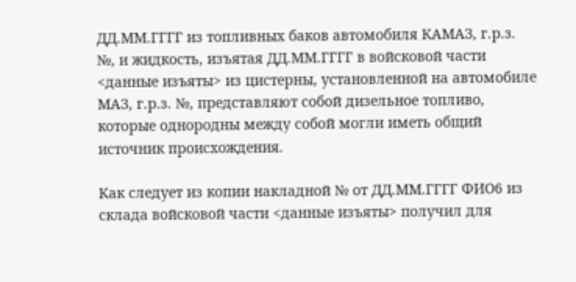ДД.ММ.ГГГГ из топливных баков автомобиля КАМАЗ, г.р.з. №, и жидкость, изъятая ДД.ММ.ГГГГ в войсковой части <данные изъяты> из цистерны, установленной на автомобиле МАЗ, г.р.з. №, представляют собой дизельное топливо, которые однородны между собой могли иметь общий источник происхождения.

Как следует из копии накладной № от ДД.ММ.ГГГГ ФИО6 из склада войсковой части <данные изъяты> получил для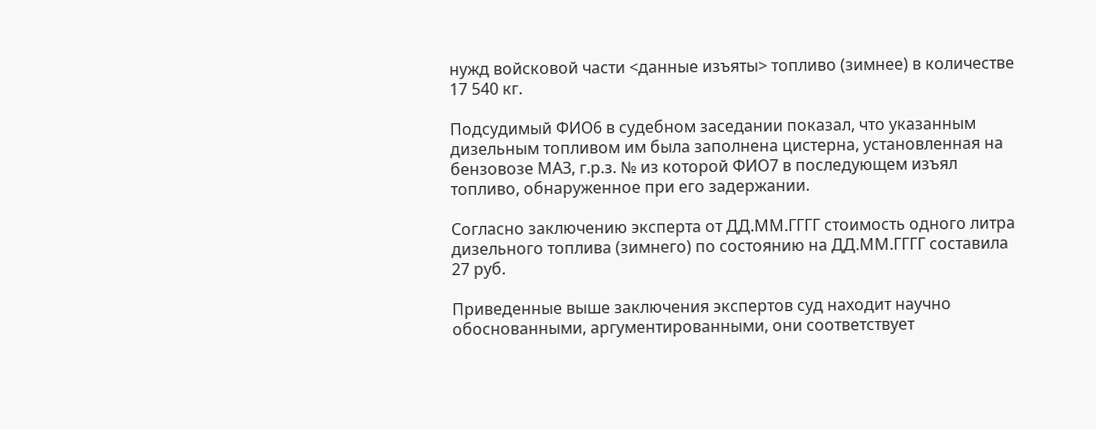нужд войсковой части <данные изъяты> топливо (зимнее) в количестве 17 540 кг.

Подсудимый ФИО6 в судебном заседании показал, что указанным дизельным топливом им была заполнена цистерна, установленная на бензовозе МАЗ, г.р.з. № из которой ФИО7 в последующем изъял топливо, обнаруженное при его задержании.

Согласно заключению эксперта от ДД.ММ.ГГГГ стоимость одного литра дизельного топлива (зимнего) по состоянию на ДД.ММ.ГГГГ составила 27 руб.

Приведенные выше заключения экспертов суд находит научно обоснованными, аргументированными, они соответствует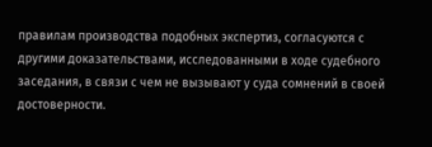правилам производства подобных экспертиз, согласуются с другими доказательствами, исследованными в ходе судебного заседания, в связи с чем не вызывают у суда сомнений в своей достоверности.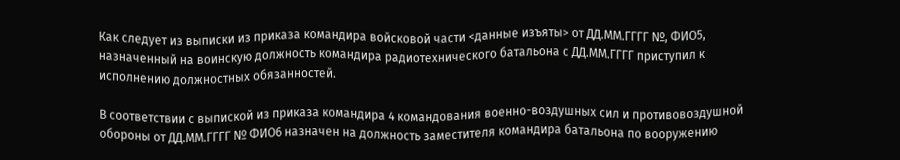Как следует из выписки из приказа командира войсковой части <данные изъяты> от ДД.ММ.ГГГГ №, ФИО5, назначенный на воинскую должность командира радиотехнического батальона с ДД.ММ.ГГГГ приступил к исполнению должностных обязанностей.

В соответствии с выпиской из приказа командира 4 командования военно-воздушных сил и противовоздушной обороны от ДД.ММ.ГГГГ № ФИО6 назначен на должность заместителя командира батальона по вооружению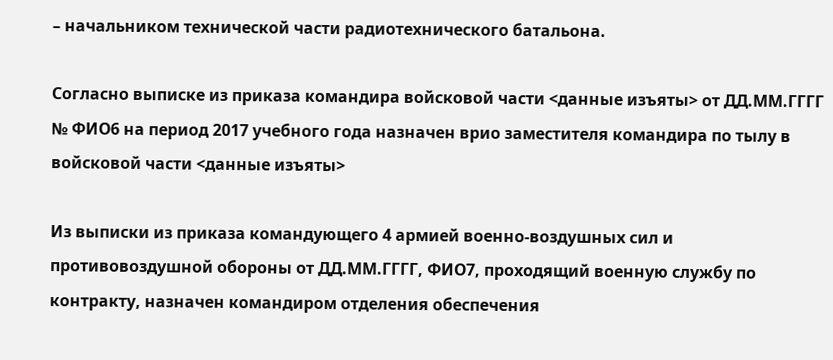– начальником технической части радиотехнического батальона.

Согласно выписке из приказа командира войсковой части <данные изъяты> от ДД.ММ.ГГГГ № ФИО6 на период 2017 учебного года назначен врио заместителя командира по тылу в войсковой части <данные изъяты>

Из выписки из приказа командующего 4 армией военно-воздушных сил и противовоздушной обороны от ДД.ММ.ГГГГ, ФИО7, проходящий военную службу по контракту, назначен командиром отделения обеспечения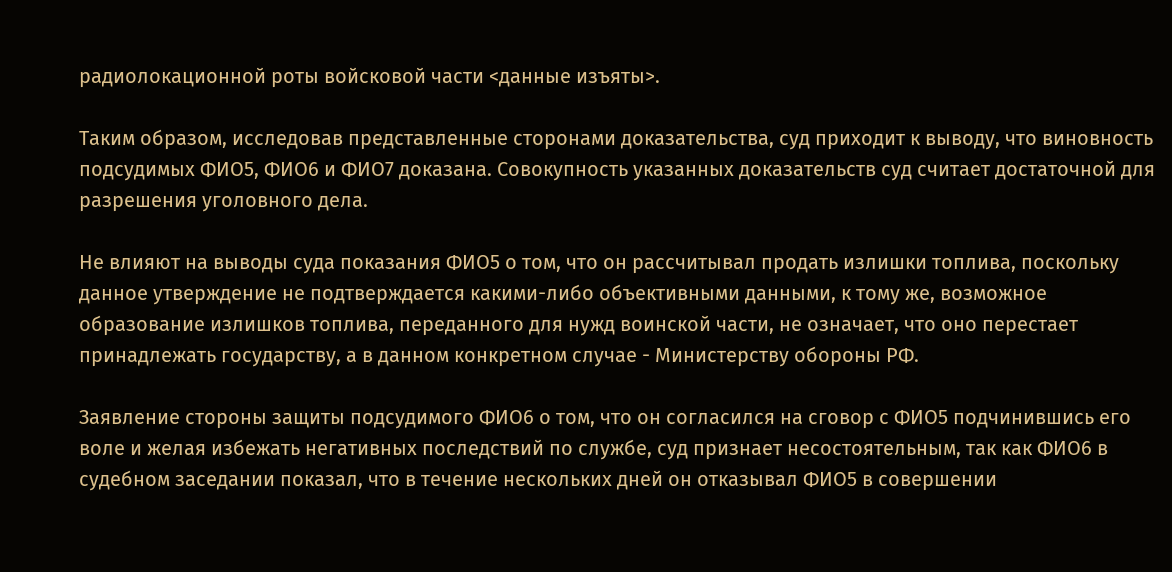радиолокационной роты войсковой части <данные изъяты>.

Таким образом, исследовав представленные сторонами доказательства, суд приходит к выводу, что виновность подсудимых ФИО5, ФИО6 и ФИО7 доказана. Совокупность указанных доказательств суд считает достаточной для разрешения уголовного дела.

Не влияют на выводы суда показания ФИО5 о том, что он рассчитывал продать излишки топлива, поскольку данное утверждение не подтверждается какими-либо объективными данными, к тому же, возможное образование излишков топлива, переданного для нужд воинской части, не означает, что оно перестает принадлежать государству, а в данном конкретном случае - Министерству обороны РФ.

Заявление стороны защиты подсудимого ФИО6 о том, что он согласился на сговор с ФИО5 подчинившись его воле и желая избежать негативных последствий по службе, суд признает несостоятельным, так как ФИО6 в судебном заседании показал, что в течение нескольких дней он отказывал ФИО5 в совершении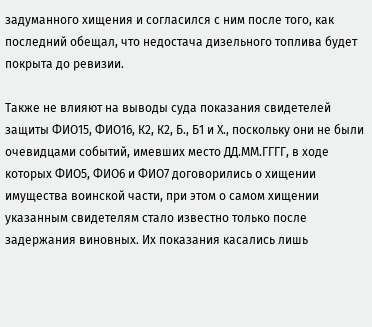задуманного хищения и согласился с ним после того, как последний обещал, что недостача дизельного топлива будет покрыта до ревизии.

Также не влияют на выводы суда показания свидетелей защиты ФИО15, ФИО16, К2, К2, Б., Б1 и Х., поскольку они не были очевидцами событий, имевших место ДД.ММ.ГГГГ, в ходе которых ФИО5, ФИО6 и ФИО7 договорились о хищении имущества воинской части, при этом о самом хищении указанным свидетелям стало известно только после задержания виновных. Их показания касались лишь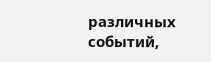различных событий,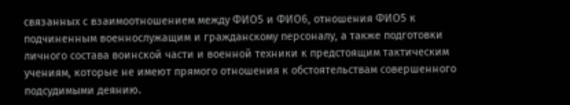связанных с взаимоотношением между ФИО5 и ФИО6, отношения ФИО5 к подчиненным военнослужащим и гражданскому персоналу, а также подготовки личного состава воинской части и военной техники к предстоящим тактическим учениям, которые не имеют прямого отношения к обстоятельствам совершенного подсудимыми деянию.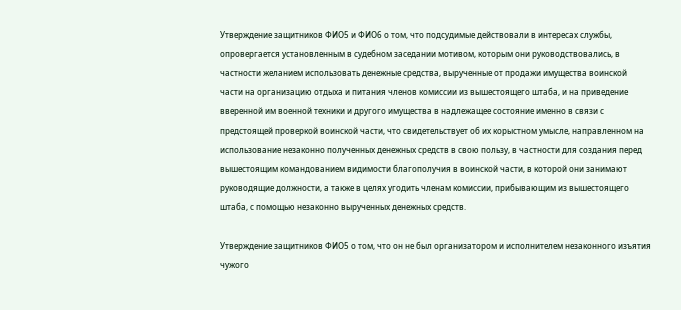Утверждение защитников ФИО5 и ФИО6 о том, что подсудимые действовали в интересах службы, опровергается установленным в судебном заседании мотивом, которым они руководствовались, в частности желанием использовать денежные средства, вырученные от продажи имущества воинской части на организацию отдыха и питания членов комиссии из вышестоящего штаба, и на приведение вверенной им военной техники и другого имущества в надлежащее состояние именно в связи с предстоящей проверкой воинской части, что свидетельствует об их корыстном умысле, направленном на использование незаконно полученных денежных средств в свою пользу, в частности для создания перед вышестоящим командованием видимости благополучия в воинской части, в которой они занимают руководящие должности, а также в целях угодить членам комиссии, прибывающим из вышестоящего штаба, с помощью незаконно вырученных денежных средств.

Утверждение защитников ФИО5 о том, что он не был организатором и исполнителем незаконного изъятия чужого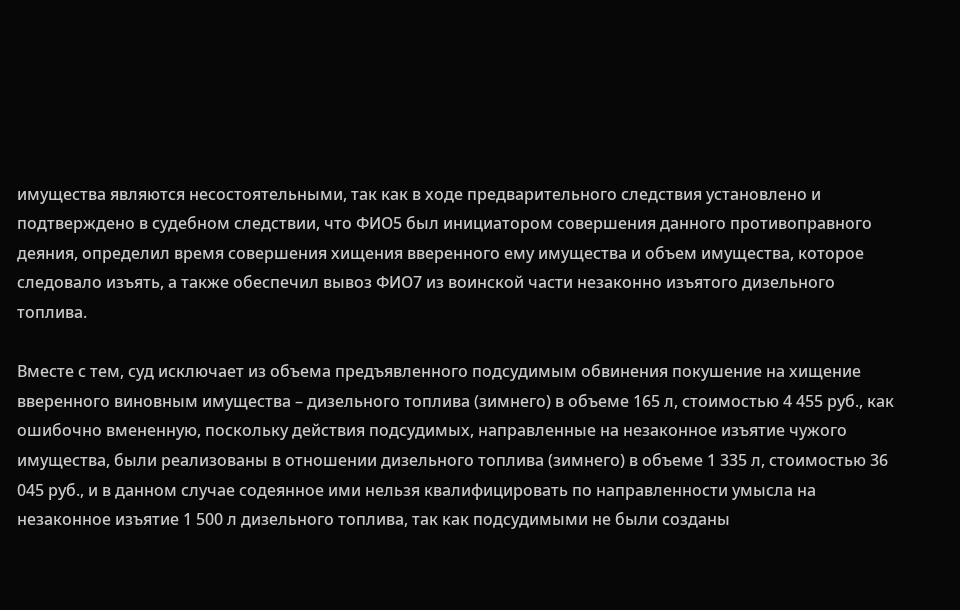имущества являются несостоятельными, так как в ходе предварительного следствия установлено и подтверждено в судебном следствии, что ФИО5 был инициатором совершения данного противоправного деяния, определил время совершения хищения вверенного ему имущества и объем имущества, которое следовало изъять, а также обеспечил вывоз ФИО7 из воинской части незаконно изъятого дизельного топлива.

Вместе с тем, суд исключает из объема предъявленного подсудимым обвинения покушение на хищение вверенного виновным имущества – дизельного топлива (зимнего) в объеме 165 л, стоимостью 4 455 руб., как ошибочно вмененную, поскольку действия подсудимых, направленные на незаконное изъятие чужого имущества, были реализованы в отношении дизельного топлива (зимнего) в объеме 1 335 л, стоимостью 36 045 руб., и в данном случае содеянное ими нельзя квалифицировать по направленности умысла на незаконное изъятие 1 500 л дизельного топлива, так как подсудимыми не были созданы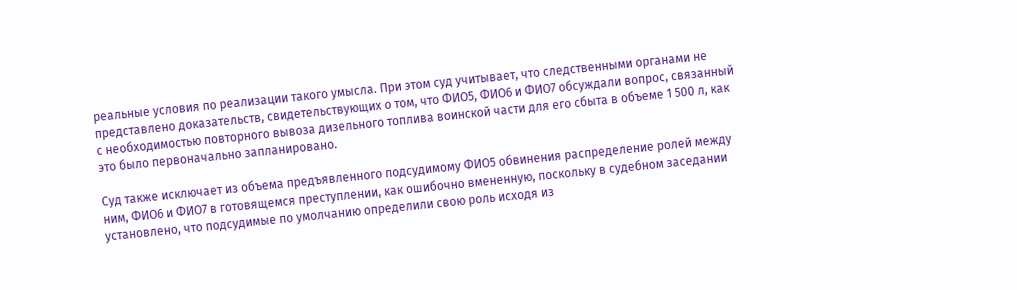реальные условия по реализации такого умысла. При этом суд учитывает, что следственными органами не представлено доказательств, свидетельствующих о том, что ФИО5, ФИО6 и ФИО7 обсуждали вопрос, связанный с необходимостью повторного вывоза дизельного топлива воинской части для его сбыта в объеме 1 500 л, как это было первоначально запланировано.

Суд также исключает из объема предъявленного подсудимому ФИО5 обвинения распределение ролей между ним, ФИО6 и ФИО7 в готовящемся преступлении, как ошибочно вмененную, поскольку в судебном заседании установлено, что подсудимые по умолчанию определили свою роль исходя из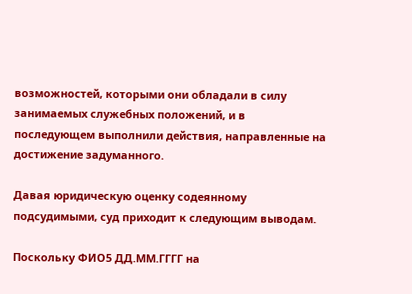возможностей, которыми они обладали в силу занимаемых служебных положений, и в последующем выполнили действия, направленные на достижение задуманного.

Давая юридическую оценку содеянному подсудимыми, суд приходит к следующим выводам.

Поскольку ФИО5 ДД.ММ.ГГГГ на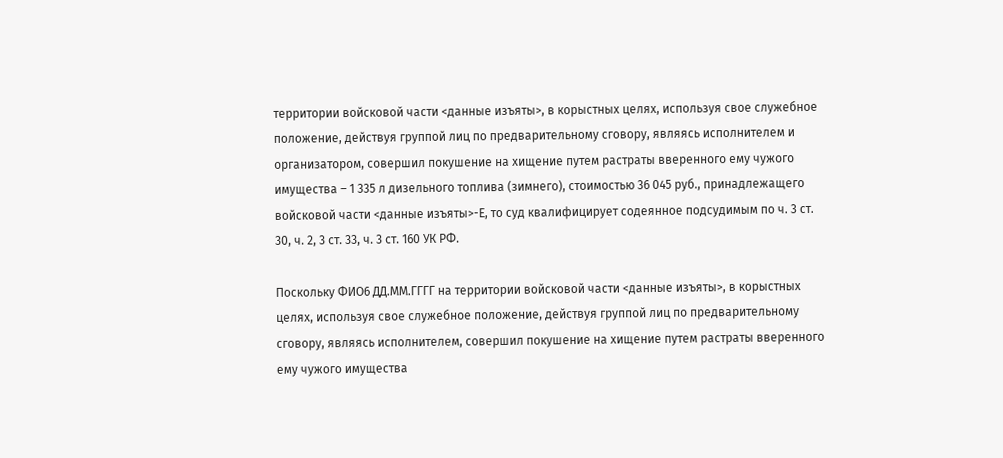территории войсковой части <данные изъяты>, в корыстных целях, используя свое служебное положение, действуя группой лиц по предварительному сговору, являясь исполнителем и организатором, совершил покушение на хищение путем растраты вверенного ему чужого имущества – 1 335 л дизельного топлива (зимнего), стоимостью 36 045 руб., принадлежащего войсковой части <данные изъяты>-Е, то суд квалифицирует содеянное подсудимым по ч. 3 ст. 30, ч. 2, 3 ст. 33, ч. 3 ст. 160 УК РФ.

Поскольку ФИО6 ДД.ММ.ГГГГ на территории войсковой части <данные изъяты>, в корыстных целях, используя свое служебное положение, действуя группой лиц по предварительному сговору, являясь исполнителем, совершил покушение на хищение путем растраты вверенного ему чужого имущества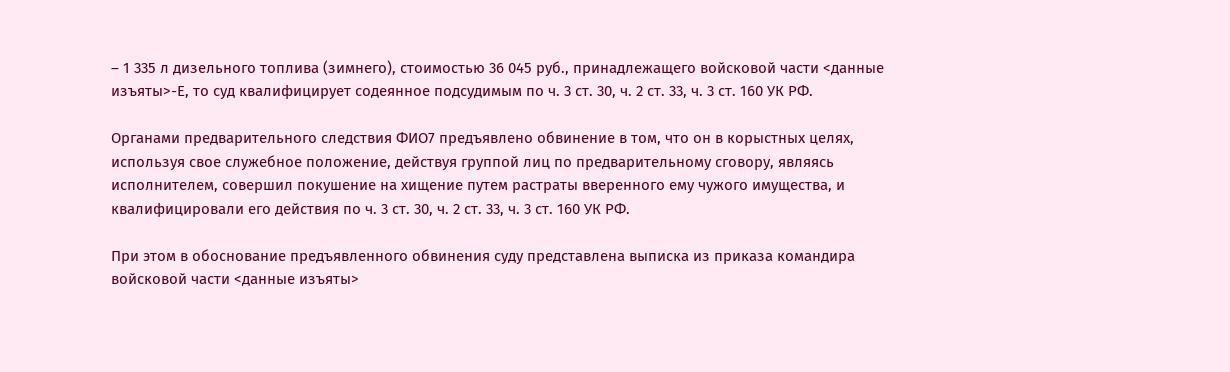– 1 335 л дизельного топлива (зимнего), стоимостью 36 045 руб., принадлежащего войсковой части <данные изъяты>-Е, то суд квалифицирует содеянное подсудимым по ч. 3 ст. 30, ч. 2 ст. 33, ч. 3 ст. 160 УК РФ.

Органами предварительного следствия ФИО7 предъявлено обвинение в том, что он в корыстных целях, используя свое служебное положение, действуя группой лиц по предварительному сговору, являясь исполнителем, совершил покушение на хищение путем растраты вверенного ему чужого имущества, и квалифицировали его действия по ч. 3 ст. 30, ч. 2 ст. 33, ч. 3 ст. 160 УК РФ.

При этом в обоснование предъявленного обвинения суду представлена выписка из приказа командира войсковой части <данные изъяты>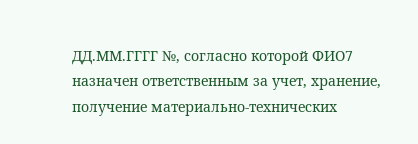ДД.ММ.ГГГГ №, согласно которой ФИО7 назначен ответственным за учет, хранение, получение материально-технических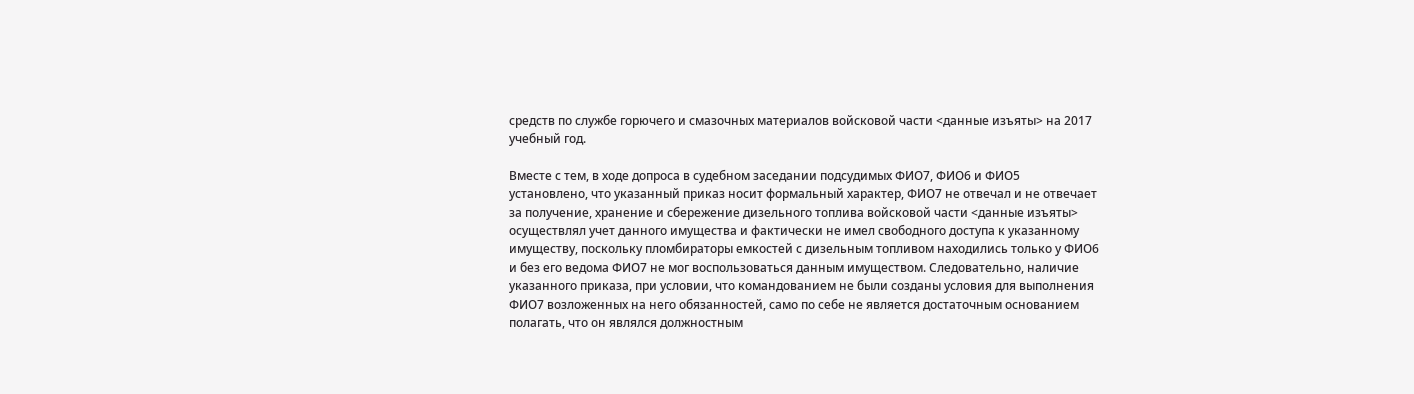средств по службе горючего и смазочных материалов войсковой части <данные изъяты> на 2017 учебный год.

Вместе с тем, в ходе допроса в судебном заседании подсудимых ФИО7, ФИО6 и ФИО5 установлено, что указанный приказ носит формальный характер, ФИО7 не отвечал и не отвечает за получение, хранение и сбережение дизельного топлива войсковой части <данные изъяты> осуществлял учет данного имущества и фактически не имел свободного доступа к указанному имуществу, поскольку пломбираторы емкостей с дизельным топливом находились только у ФИО6 и без его ведома ФИО7 не мог воспользоваться данным имуществом. Следовательно, наличие указанного приказа, при условии, что командованием не были созданы условия для выполнения ФИО7 возложенных на него обязанностей, само по себе не является достаточным основанием полагать, что он являлся должностным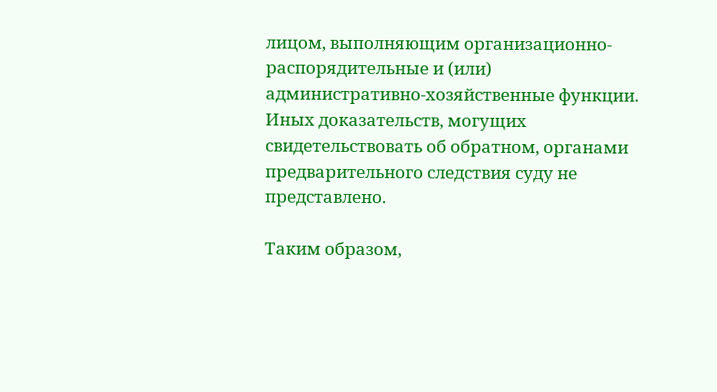лицом, выполняющим организационно-распорядительные и (или) административно-хозяйственные функции. Иных доказательств, могущих свидетельствовать об обратном, органами предварительного следствия суду не представлено.

Таким образом,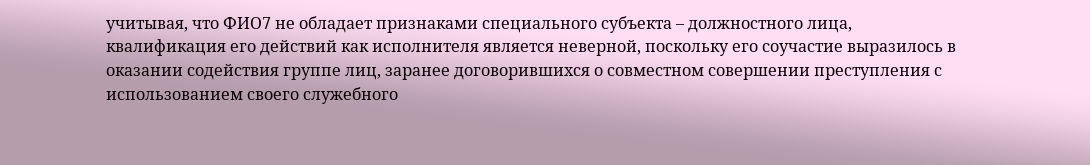учитывая, что ФИО7 не обладает признаками специального субъекта – должностного лица, квалификация его действий как исполнителя является неверной, поскольку его соучастие выразилось в оказании содействия группе лиц, заранее договорившихся о совместном совершении преступления с использованием своего служебного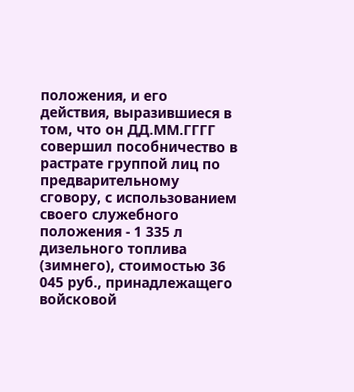положения, и его действия, выразившиеся в том, что он ДД.ММ.ГГГГ совершил пособничество в растрате группой лиц по предварительному сговору, с использованием своего служебного положения - 1 335 л дизельного топлива (зимнего), стоимостью 36 045 руб., принадлежащего войсковой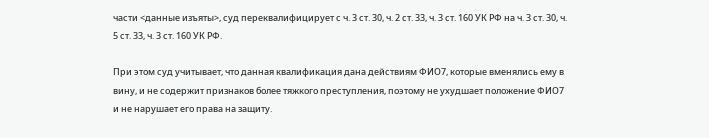части <данные изъяты>, суд переквалифицирует с ч. 3 ст. 30, ч. 2 ст. 33, ч. 3 ст. 160 УК РФ на ч. 3 ст. 30, ч. 5 ст. 33, ч. 3 ст. 160 УК РФ.

При этом суд учитывает, что данная квалификация дана действиям ФИО7, которые вменялись ему в вину, и не содержит признаков более тяжкого преступления, поэтому не ухудшает положение ФИО7 и не нарушает его права на защиту.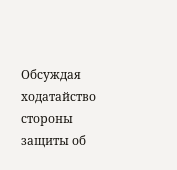Обсуждая ходатайство стороны защиты об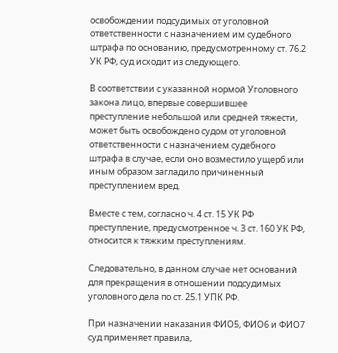освобождении подсудимых от уголовной ответственности с назначением им судебного штрафа по основанию, предусмотренному ст. 76.2 УК РФ, суд исходит из следующего.

В соответствии с указанной нормой Уголовного закона лицо, впервые совершившее преступление небольшой или средней тяжести, может быть освобождено судом от уголовной ответственности с назначением судебного штрафа в случае, если оно возместило ущерб или иным образом загладило причиненный преступлением вред.

Вместе с тем, согласно ч. 4 ст. 15 УК РФ преступление, предусмотренное ч. 3 ст. 160 УК РФ, относится к тяжким преступлениям.

Следовательно, в данном случае нет оснований для прекращения в отношении подсудимых уголовного дела по ст. 25.1 УПК РФ.

При назначении наказания ФИО5, ФИО6 и ФИО7 суд применяет правила,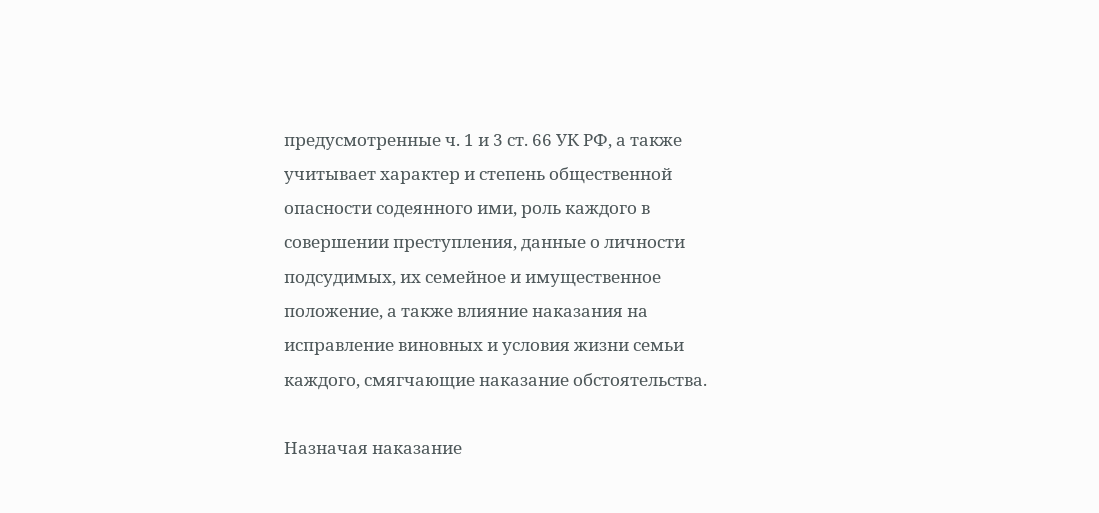предусмотренные ч. 1 и 3 ст. 66 УК РФ, а также учитывает характер и степень общественной опасности содеянного ими, роль каждого в совершении преступления, данные о личности подсудимых, их семейное и имущественное положение, а также влияние наказания на исправление виновных и условия жизни семьи каждого, смягчающие наказание обстоятельства.

Назначая наказание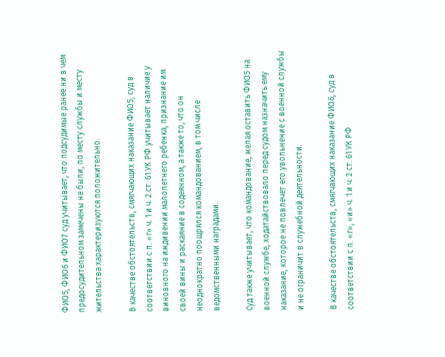ФИО5, ФИО6 и ФИО7 суд учитывает, что подсудимые ранее ни в чем предосудительном замечены не были, по месту службы и месту жительства характеризуются положительно.

В качестве обстоятельств, смягчающих наказание ФИО5, суд в соответствии с п. «г» ч. 1 и ч. 2 ст. 61 УК РФ учитывает наличие у виновного на иждивении малолетнего ребенка, признание им своей вины и раскаяние в содеянном, а также то, что он неоднократно поощрялся командованием, в том числе ведомственными наградами.

Суд также учитывает, что командование, желая оставить ФИО5 на военной службе, ходатайствовало перед судом назначить ему наказание, которое не повлечет его увольнение с военной службы и не ограничит в служебной деятельности.

В качестве обстоятельств, смягчающих наказание ФИО6, суд в соответствии с п. «г», «и» ч. 1 и ч. 2 ст. 61 УК РФ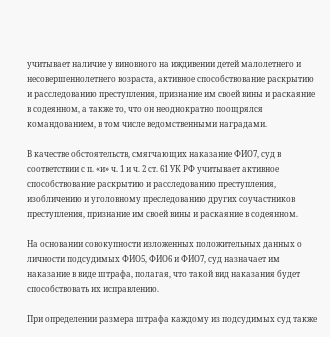учитывает наличие у виновного на иждивении детей малолетнего и несовершеннолетнего возраста, активное способствование раскрытию и расследованию преступления, признание им своей вины и раскаяние в содеянном, а также то, что он неоднократно поощрялся командованием, в том числе ведомственными наградами.

В качестве обстоятельств, смягчающих наказание ФИО7, суд в соответствии с п. «и» ч. 1 и ч. 2 ст. 61 УК РФ учитывает активное способствование раскрытию и расследованию преступления, изобличению и уголовному преследованию других соучастников преступления, признание им своей вины и раскаяние в содеянном.

На основании совокупности изложенных положительных данных о личности подсудимых ФИО5, ФИО6 и ФИО7, суд назначает им наказание в виде штрафа, полагая, что такой вид наказания будет способствовать их исправлению.

При определении размера штрафа каждому из подсудимых суд также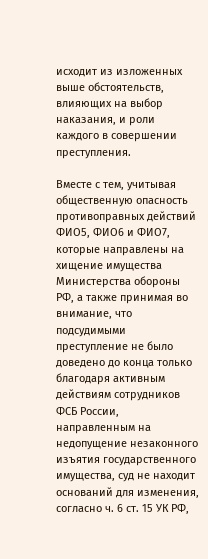исходит из изложенных выше обстоятельств, влияющих на выбор наказания, и роли каждого в совершении преступления.

Вместе с тем, учитывая общественную опасность противоправных действий ФИО5, ФИО6 и ФИО7, которые направлены на хищение имущества Министерства обороны РФ, а также принимая во внимание, что подсудимыми преступление не было доведено до конца только благодаря активным действиям сотрудников ФСБ России, направленным на недопущение незаконного изъятия государственного имущества, суд не находит оснований для изменения, согласно ч. 6 ст. 15 УК РФ,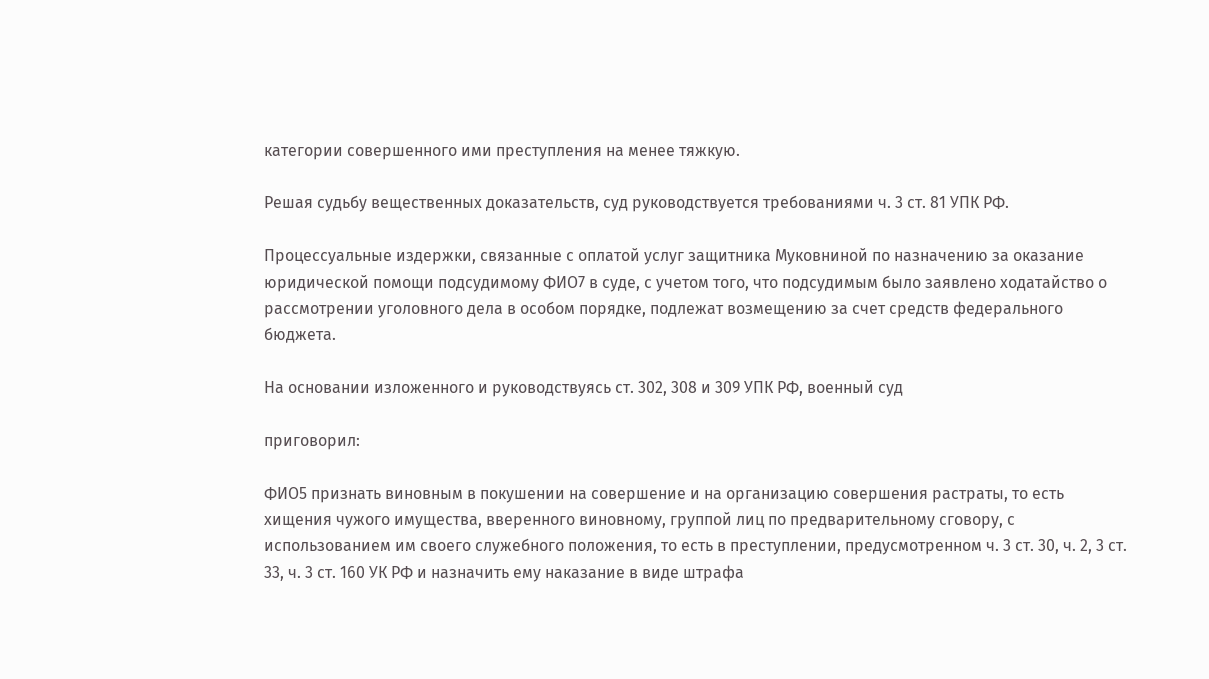категории совершенного ими преступления на менее тяжкую.

Решая судьбу вещественных доказательств, суд руководствуется требованиями ч. 3 ст. 81 УПК РФ.

Процессуальные издержки, связанные с оплатой услуг защитника Муковниной по назначению за оказание юридической помощи подсудимому ФИО7 в суде, с учетом того, что подсудимым было заявлено ходатайство о рассмотрении уголовного дела в особом порядке, подлежат возмещению за счет средств федерального бюджета.

На основании изложенного и руководствуясь ст. 302, 308 и 309 УПК РФ, военный суд

приговорил:

ФИО5 признать виновным в покушении на совершение и на организацию совершения растраты, то есть хищения чужого имущества, вверенного виновному, группой лиц по предварительному сговору, с использованием им своего служебного положения, то есть в преступлении, предусмотренном ч. 3 ст. 30, ч. 2, 3 ст. 33, ч. 3 ст. 160 УК РФ и назначить ему наказание в виде штрафа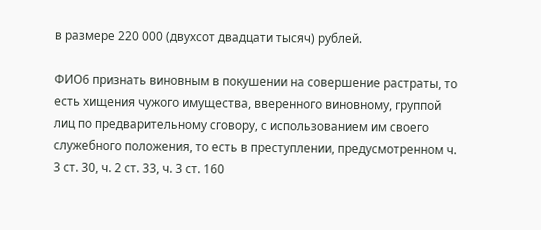в размере 220 000 (двухсот двадцати тысяч) рублей.

ФИО6 признать виновным в покушении на совершение растраты, то есть хищения чужого имущества, вверенного виновному, группой лиц по предварительному сговору, с использованием им своего служебного положения, то есть в преступлении, предусмотренном ч. 3 ст. 30, ч. 2 ст. 33, ч. 3 ст. 160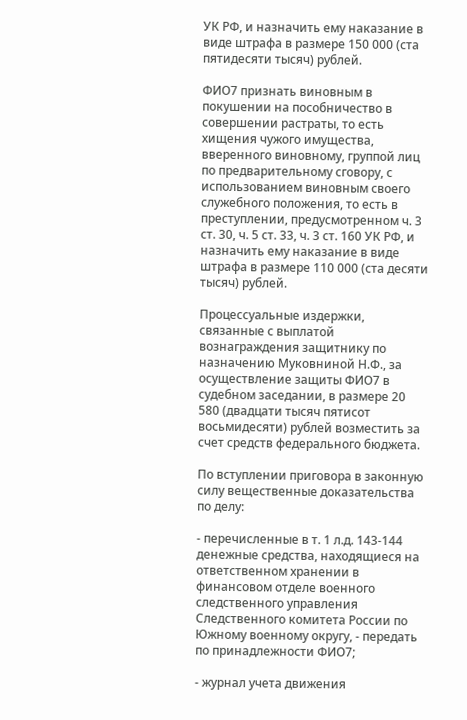УК РФ, и назначить ему наказание в виде штрафа в размере 150 000 (ста пятидесяти тысяч) рублей.

ФИО7 признать виновным в покушении на пособничество в совершении растраты, то есть хищения чужого имущества, вверенного виновному, группой лиц по предварительному сговору, с использованием виновным своего служебного положения, то есть в преступлении, предусмотренном ч. 3 ст. 30, ч. 5 ст. 33, ч. 3 ст. 160 УК РФ, и назначить ему наказание в виде штрафа в размере 110 000 (ста десяти тысяч) рублей.

Процессуальные издержки, связанные с выплатой вознаграждения защитнику по назначению Муковниной Н.Ф., за осуществление защиты ФИО7 в судебном заседании, в размере 20 580 (двадцати тысяч пятисот восьмидесяти) рублей возместить за счет средств федерального бюджета.

По вступлении приговора в законную силу вещественные доказательства по делу:

- перечисленные в т. 1 л.д. 143-144 денежные средства, находящиеся на ответственном хранении в финансовом отделе военного следственного управления Следственного комитета России по Южному военному округу, - передать по принадлежности ФИО7;

- журнал учета движения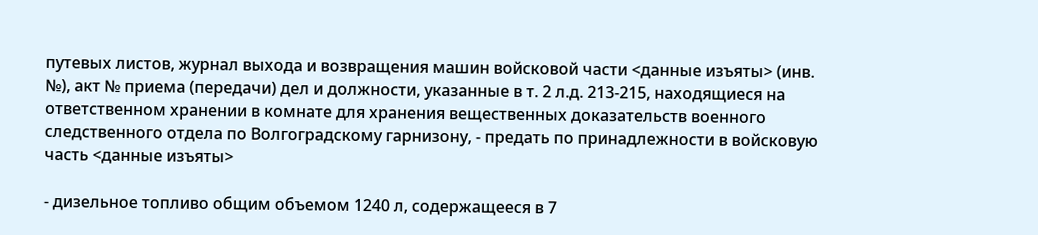путевых листов, журнал выхода и возвращения машин войсковой части <данные изъяты> (инв. №), акт № приема (передачи) дел и должности, указанные в т. 2 л.д. 213-215, находящиеся на ответственном хранении в комнате для хранения вещественных доказательств военного следственного отдела по Волгоградскому гарнизону, - предать по принадлежности в войсковую часть <данные изъяты>

- дизельное топливо общим объемом 1240 л, содержащееся в 7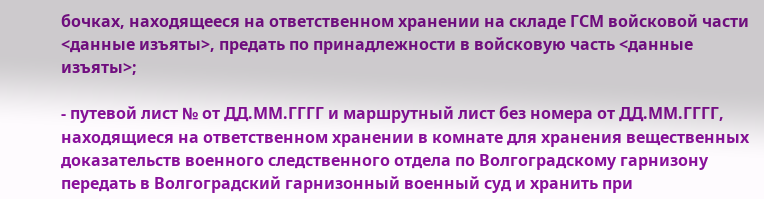бочках, находящееся на ответственном хранении на складе ГСМ войсковой части <данные изъяты>, предать по принадлежности в войсковую часть <данные изъяты>;

- путевой лист № от ДД.ММ.ГГГГ и маршрутный лист без номера от ДД.ММ.ГГГГ, находящиеся на ответственном хранении в комнате для хранения вещественных доказательств военного следственного отдела по Волгоградскому гарнизону передать в Волгоградский гарнизонный военный суд и хранить при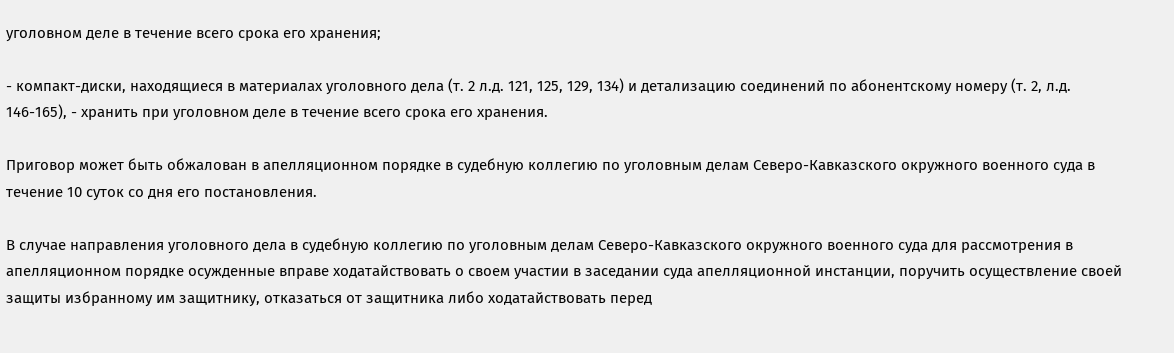уголовном деле в течение всего срока его хранения;

- компакт-диски, находящиеся в материалах уголовного дела (т. 2 л.д. 121, 125, 129, 134) и детализацию соединений по абонентскому номеру (т. 2, л.д. 146-165), - хранить при уголовном деле в течение всего срока его хранения.

Приговор может быть обжалован в апелляционном порядке в судебную коллегию по уголовным делам Северо-Кавказского окружного военного суда в течение 10 суток со дня его постановления.

В случае направления уголовного дела в судебную коллегию по уголовным делам Северо-Кавказского окружного военного суда для рассмотрения в апелляционном порядке осужденные вправе ходатайствовать о своем участии в заседании суда апелляционной инстанции, поручить осуществление своей защиты избранному им защитнику, отказаться от защитника либо ходатайствовать перед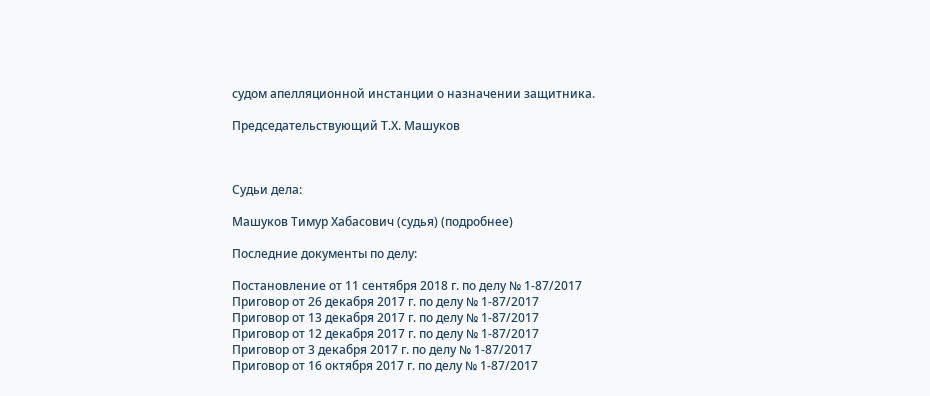судом апелляционной инстанции о назначении защитника.

Председательствующий Т.Х. Машуков



Судьи дела:

Машуков Тимур Хабасович (судья) (подробнее)

Последние документы по делу:

Постановление от 11 сентября 2018 г. по делу № 1-87/2017
Приговор от 26 декабря 2017 г. по делу № 1-87/2017
Приговор от 13 декабря 2017 г. по делу № 1-87/2017
Приговор от 12 декабря 2017 г. по делу № 1-87/2017
Приговор от 3 декабря 2017 г. по делу № 1-87/2017
Приговор от 16 октября 2017 г. по делу № 1-87/2017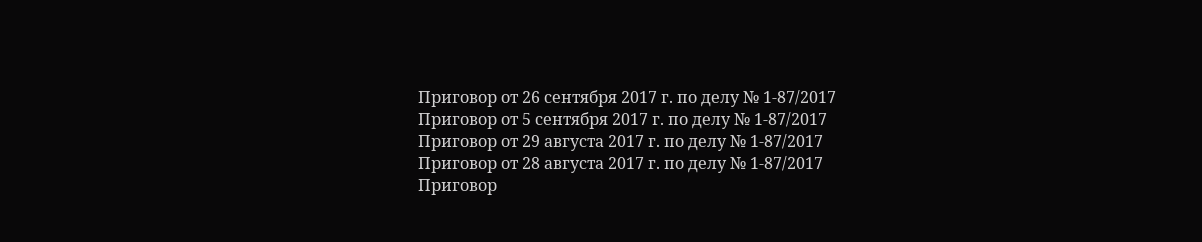Приговор от 26 сентября 2017 г. по делу № 1-87/2017
Приговор от 5 сентября 2017 г. по делу № 1-87/2017
Приговор от 29 августа 2017 г. по делу № 1-87/2017
Приговор от 28 августа 2017 г. по делу № 1-87/2017
Приговор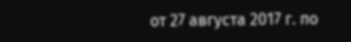от 27 августа 2017 г. по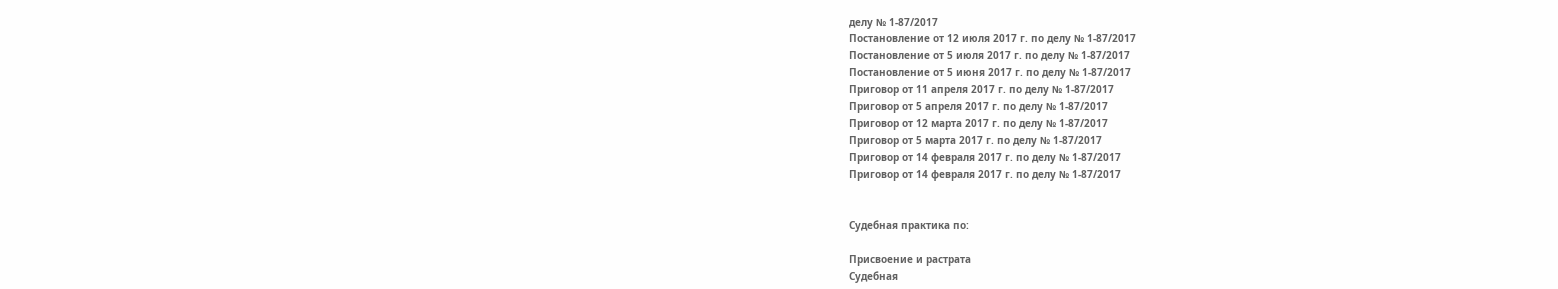делу № 1-87/2017
Постановление от 12 июля 2017 г. по делу № 1-87/2017
Постановление от 5 июля 2017 г. по делу № 1-87/2017
Постановление от 5 июня 2017 г. по делу № 1-87/2017
Приговор от 11 апреля 2017 г. по делу № 1-87/2017
Приговор от 5 апреля 2017 г. по делу № 1-87/2017
Приговор от 12 марта 2017 г. по делу № 1-87/2017
Приговор от 5 марта 2017 г. по делу № 1-87/2017
Приговор от 14 февраля 2017 г. по делу № 1-87/2017
Приговор от 14 февраля 2017 г. по делу № 1-87/2017


Судебная практика по:

Присвоение и растрата
Судебная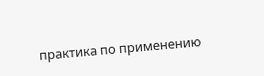практика по применению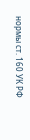нормы ст. 160 УК РФ